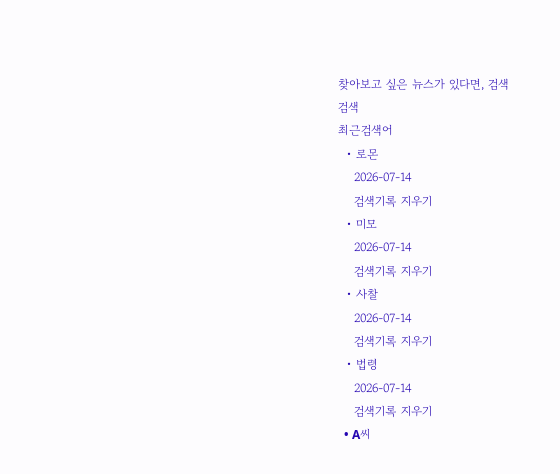찾아보고 싶은 뉴스가 있다면, 검색
검색
최근검색어
  • 로몬
    2026-07-14
    검색기록 지우기
  • 미모
    2026-07-14
    검색기록 지우기
  • 사찰
    2026-07-14
    검색기록 지우기
  • 법령
    2026-07-14
    검색기록 지우기
  • A씨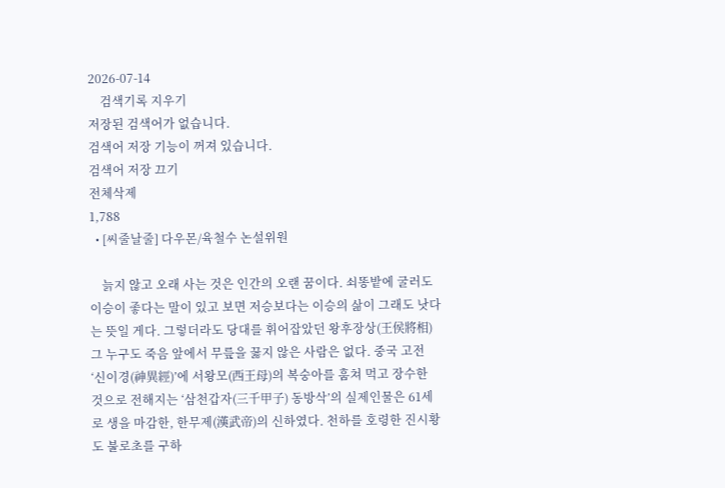2026-07-14
    검색기록 지우기
저장된 검색어가 없습니다.
검색어 저장 기능이 꺼져 있습니다.
검색어 저장 끄기
전체삭제
1,788
  • [씨줄날줄] 다우몬/육철수 논설위원

    늙지 않고 오래 사는 것은 인간의 오랜 꿈이다. 쇠똥밭에 굴러도 이승이 좋다는 말이 있고 보면 저승보다는 이승의 삶이 그래도 낫다는 뜻일 게다. 그렇더라도 당대를 휘어잡았던 왕후장상(王侯將相) 그 누구도 죽음 앞에서 무릎을 꿇지 않은 사람은 없다. 중국 고전 ‘신이경(神異經)’에 서왕모(西王母)의 복숭아를 훔쳐 먹고 장수한 것으로 전해지는 ‘삼천갑자(三千甲子) 동방삭’의 실제인물은 61세로 생을 마감한, 한무제(漢武帝)의 신하였다. 천하를 호령한 진시황도 불로초를 구하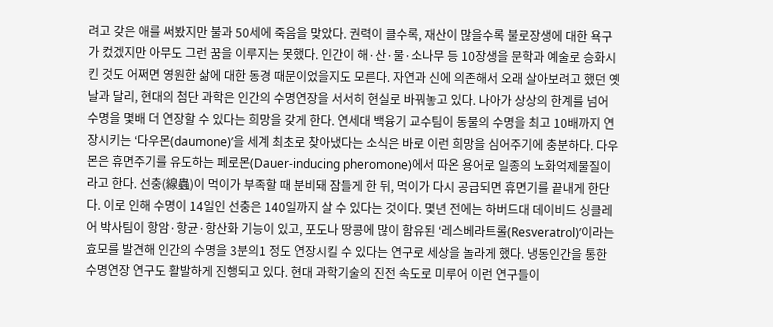려고 갖은 애를 써봤지만 불과 50세에 죽음을 맞았다. 권력이 클수록, 재산이 많을수록 불로장생에 대한 욕구가 컸겠지만 아무도 그런 꿈을 이루지는 못했다. 인간이 해·산·물·소나무 등 10장생을 문학과 예술로 승화시킨 것도 어쩌면 영원한 삶에 대한 동경 때문이었을지도 모른다. 자연과 신에 의존해서 오래 살아보려고 했던 옛날과 달리, 현대의 첨단 과학은 인간의 수명연장을 서서히 현실로 바꿔놓고 있다. 나아가 상상의 한계를 넘어 수명을 몇배 더 연장할 수 있다는 희망을 갖게 한다. 연세대 백융기 교수팀이 동물의 수명을 최고 10배까지 연장시키는 ‘다우몬(daumone)’을 세계 최초로 찾아냈다는 소식은 바로 이런 희망을 심어주기에 충분하다. 다우몬은 휴면주기를 유도하는 페로몬(Dauer-inducing pheromone)에서 따온 용어로 일종의 노화억제물질이라고 한다. 선충(線蟲)이 먹이가 부족할 때 분비돼 잠들게 한 뒤, 먹이가 다시 공급되면 휴면기를 끝내게 한단다. 이로 인해 수명이 14일인 선충은 140일까지 살 수 있다는 것이다. 몇년 전에는 하버드대 데이비드 싱클레어 박사팀이 항암·항균·항산화 기능이 있고, 포도나 땅콩에 많이 함유된 ‘레스베라트롤(Resveratrol)’이라는 효모를 발견해 인간의 수명을 3분의1 정도 연장시킬 수 있다는 연구로 세상을 놀라게 했다. 냉동인간을 통한 수명연장 연구도 활발하게 진행되고 있다. 현대 과학기술의 진전 속도로 미루어 이런 연구들이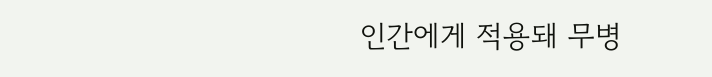인간에게 적용돼 무병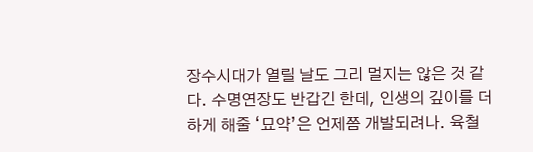장수시대가 열릴 날도 그리 멀지는 않은 것 같다. 수명연장도 반갑긴 한데, 인생의 깊이를 더하게 해줄 ‘묘약’은 언제쯤 개발되려나. 육철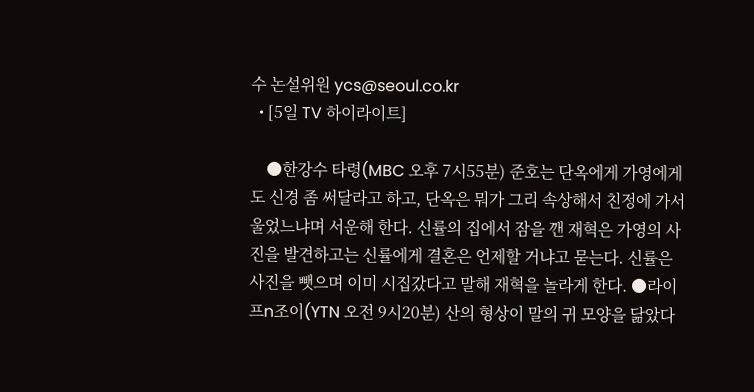수 논설위원 ycs@seoul.co.kr
  • [5일 TV 하이라이트]

    ●한강수 타령(MBC 오후 7시55분) 준호는 단옥에게 가영에게도 신경 좀 써달라고 하고, 단옥은 뭐가 그리 속상해서 친정에 가서 울었느냐며 서운해 한다. 신률의 집에서 잠을 깬 재혁은 가영의 사진을 발견하고는 신률에게 결혼은 언제할 거냐고 묻는다. 신률은 사진을 뺏으며 이미 시집갔다고 말해 재혁을 놀라게 한다. ●라이프n조이(YTN 오전 9시20분) 산의 형상이 말의 귀 모양을 닮았다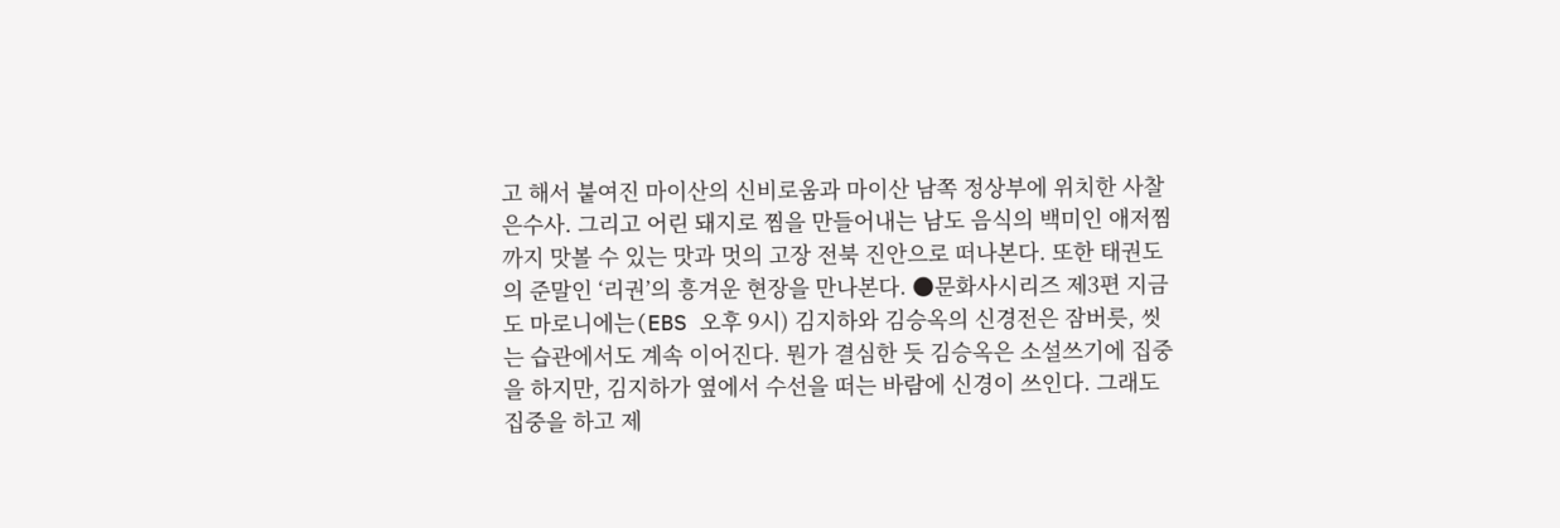고 해서 붙여진 마이산의 신비로움과 마이산 남쪽 정상부에 위치한 사찰 은수사. 그리고 어린 돼지로 찜을 만들어내는 남도 음식의 백미인 애저찜까지 맛볼 수 있는 맛과 멋의 고장 전북 진안으로 떠나본다. 또한 태권도의 준말인 ‘리권’의 흥겨운 현장을 만나본다. ●문화사시리즈 제3편 지금도 마로니에는(EBS 오후 9시) 김지하와 김승옥의 신경전은 잠버릇, 씻는 습관에서도 계속 이어진다. 뭔가 결심한 듯 김승옥은 소설쓰기에 집중을 하지만, 김지하가 옆에서 수선을 떠는 바람에 신경이 쓰인다. 그래도 집중을 하고 제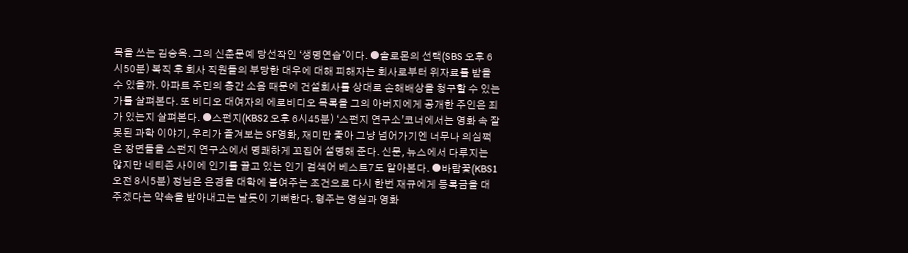목을 쓰는 김승옥. 그의 신춘문예 당선작인 ‘생명연습’이다. ●솔로몬의 선택(SBS 오후 6시50분) 복직 후 회사 직원들의 부당한 대우에 대해 피해자는 회사로부터 위자료를 받을 수 있을까. 아파트 주민의 층간 소음 때문에 건설회사를 상대로 손해배상을 청구할 수 있는가를 살펴본다. 또 비디오 대여자의 에로비디오 목록을 그의 아버지에게 공개한 주인은 죄가 있는지 살펴본다. ●스펀지(KBS2 오후 6시45분) ‘스펀지 연구소’코너에서는 영화 속 잘못된 과학 이야기, 우리가 즐겨보는 SF영화, 재미만 좇아 그냥 넘어가기엔 너무나 의심쩍은 장면들을 스펀지 연구소에서 명쾌하게 꼬집어 설명해 준다. 신문, 뉴스에서 다루지는 않지만 네티즌 사이에 인기를 끌고 있는 인기 검색어 베스트7도 알아본다. ●바람꽃(KBS1 오전 8시5분) 정님은 은경을 대학에 붙여주는 조건으로 다시 한번 재규에게 등록금을 대주겠다는 약속을 받아내고는 날듯이 기뻐한다. 형주는 영실과 영화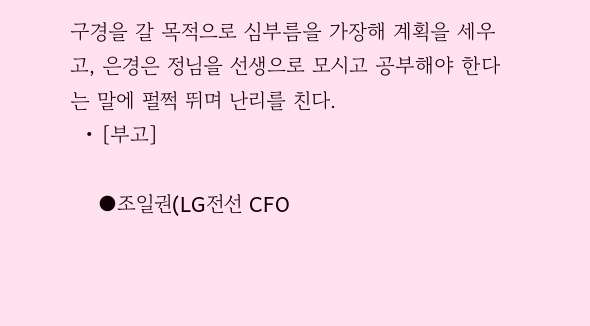구경을 갈 목적으로 심부름을 가장해 계획을 세우고, 은경은 정님을 선생으로 모시고 공부해야 한다는 말에 펄쩍 뛰며 난리를 친다.
  • [부고]

    ●조일권(LG전선 CFO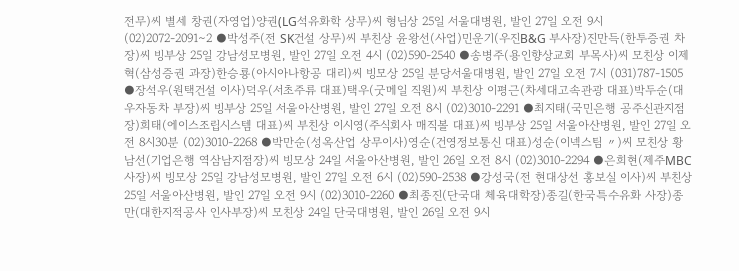전무)씨 별세 창권(자영업)양권(LG석유화학 상무)씨 형님상 25일 서울대병원, 발인 27일 오전 9시 (02)2072-2091∼2 ●박성주(전 SK건설 상무)씨 부친상 윤왕선(사업)민운기(우진B&G 부사장)진만득(한투증권 차장)씨 빙부상 25일 강남성모병원, 발인 27일 오전 4시 (02)590-2540 ●송병주(용인향상교회 부목사)씨 모친상 이제혁(삼성증권 과장)한승룡(아시아나항공 대리)씨 빙모상 25일 분당서울대병원, 발인 27일 오전 7시 (031)787-1505 ●장석우(원택건설 이사)덕우(서초주류 대표)택우(굿메일 직원)씨 부친상 이평근(차세대고속관광 대표)박두순(대우자동차 부장)씨 빙부상 25일 서울아산병원, 발인 27일 오전 8시 (02)3010-2291 ●최지태(국민은행 공주신관지점장)희태(에이스조립시스템 대표)씨 부친상 이시영(주식회사 매직볼 대표)씨 빙부상 25일 서울아산병원, 발인 27일 오전 8시30분 (02)3010-2268 ●박만순(성옥산업 상무이사)영순(건영정보통신 대표)성순(이넥스팀 〃)씨 모친상 황남선(기업은행 역삼남지점장)씨 빙모상 24일 서울아산병원, 발인 26일 오전 8시 (02)3010-2294 ●은희현(제주MBC 사장)씨 빙모상 25일 강남성모병원, 발인 27일 오전 6시 (02)590-2538 ●강성국(전 현대상선 홍보실 이사)씨 부친상 25일 서울아산병원, 발인 27일 오전 9시 (02)3010-2260 ●최종진(단국대 체육대학장)종길(한국특수유화 사장)종만(대한지적공사 인사부장)씨 모친상 24일 단국대병원, 발인 26일 오전 9시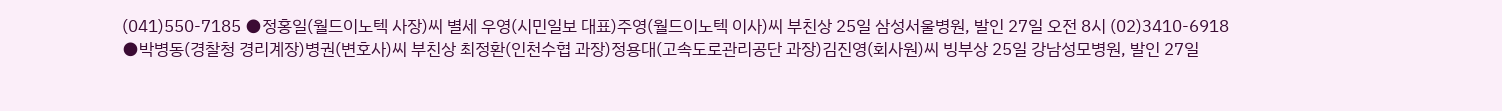(041)550-7185 ●정홍일(월드이노텍 사장)씨 별세 우영(시민일보 대표)주영(월드이노텍 이사)씨 부친상 25일 삼성서울병원, 발인 27일 오전 8시 (02)3410-6918 ●박병동(경찰청 경리계장)병권(변호사)씨 부친상 최정환(인천수협 과장)정용대(고속도로관리공단 과장)김진영(회사원)씨 빙부상 25일 강남성모병원, 발인 27일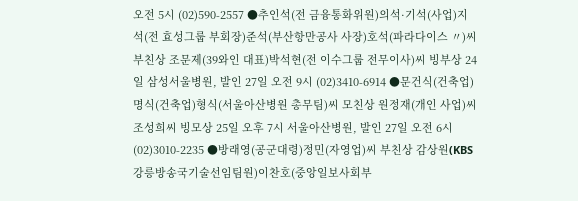오전 5시 (02)590-2557 ●추인석(전 금융통화위원)의석·기석(사업)지석(전 효성그룹 부회장)준석(부산항만공사 사장)호석(파라다이스 〃)씨 부친상 조문제(39와인 대표)박석현(전 이수그룹 전무이사)씨 빙부상 24일 삼성서울병원, 발인 27일 오전 9시 (02)3410-6914 ●문건식(건축업)명식(건축업)형식(서울아산병원 총무팀)씨 모친상 원정재(개인 사업)씨조성희씨 빙모상 25일 오후 7시 서울아산병원, 발인 27일 오전 6시 (02)3010-2235 ●방래영(공군대령)정민(자영업)씨 부친상 감상원(KBS강릉방송국기술선임팀원)이찬호(중앙일보사회부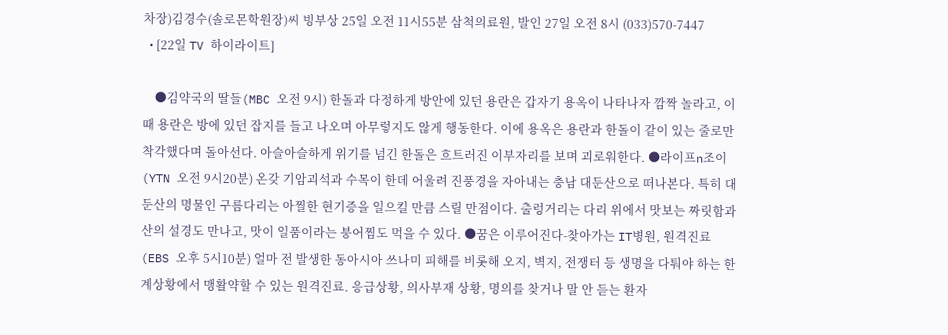차장)김경수(솔로몬학원장)씨 빙부상 25일 오전 11시55분 삼척의료원, 발인 27일 오전 8시 (033)570-7447
  • [22일 TV 하이라이트]

    ●김약국의 딸들(MBC 오전 9시) 한돌과 다정하게 방안에 있던 용란은 갑자기 용옥이 나타나자 깜짝 놀라고, 이때 용란은 방에 있던 잡지를 들고 나오며 아무렇지도 않게 행동한다. 이에 용옥은 용란과 한돌이 같이 있는 줄로만 착각했다며 돌아선다. 아슬아슬하게 위기를 넘긴 한돌은 흐트러진 이부자리를 보며 괴로워한다. ●라이프n조이(YTN 오전 9시20분) 온갖 기암괴석과 수목이 한데 어울려 진풍경을 자아내는 충남 대둔산으로 떠나본다. 특히 대둔산의 명물인 구름다리는 아찔한 현기증을 일으킬 만큼 스릴 만점이다. 출렁거리는 다리 위에서 맛보는 짜릿함과 산의 설경도 만나고, 맛이 일품이라는 붕어찜도 먹을 수 있다. ●꿈은 이루어진다-찾아가는 IT병원, 원격진료(EBS 오후 5시10분) 얼마 전 발생한 동아시아 쓰나미 피해를 비롯해 오지, 벽지, 전쟁터 등 생명을 다퉈야 하는 한계상황에서 맹활약할 수 있는 원격진료. 응급상황, 의사부재 상황, 명의를 찾거나 말 안 듣는 환자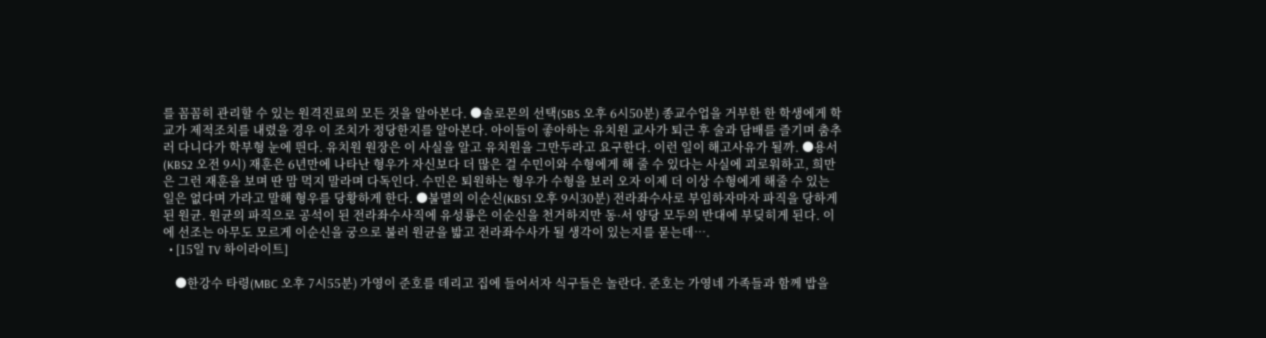를 꼼꼼히 관리할 수 있는 원격진료의 모든 것을 알아본다. ●솔로몬의 선택(SBS 오후 6시50분) 종교수업을 거부한 한 학생에게 학교가 제적조치를 내렸을 경우 이 조치가 정당한지를 알아본다. 아이들이 좋아하는 유치원 교사가 퇴근 후 술과 담배를 즐기며 춤추러 다니다가 학부형 눈에 띈다. 유치원 원장은 이 사실을 알고 유치원을 그만두라고 요구한다. 이런 일이 해고사유가 될까. ●용서(KBS2 오전 9시) 재훈은 6년만에 나타난 형우가 자신보다 더 많은 걸 수민이와 수형에게 해 줄 수 있다는 사실에 괴로워하고, 희만은 그런 재훈을 보며 딴 맘 먹지 말라며 다독인다. 수민은 퇴원하는 형우가 수형을 보러 오자 이제 더 이상 수형에게 해줄 수 있는 일은 없다며 가라고 말해 형우를 당황하게 한다. ●불멸의 이순신(KBS1 오후 9시30분) 전라좌수사로 부임하자마자 파직을 당하게 된 원균. 원균의 파직으로 공석이 된 전라좌수사직에 유성룡은 이순신을 천거하지만 동·서 양당 모두의 반대에 부딪히게 된다. 이에 선조는 아무도 모르게 이순신을 궁으로 불러 원균을 밟고 전라좌수사가 될 생각이 있는지를 묻는데….
  • [15일 TV 하이라이트]

    ●한강수 타령(MBC 오후 7시55분) 가영이 준호를 데리고 집에 들어서자 식구들은 놀란다. 준호는 가영네 가족들과 함께 밥을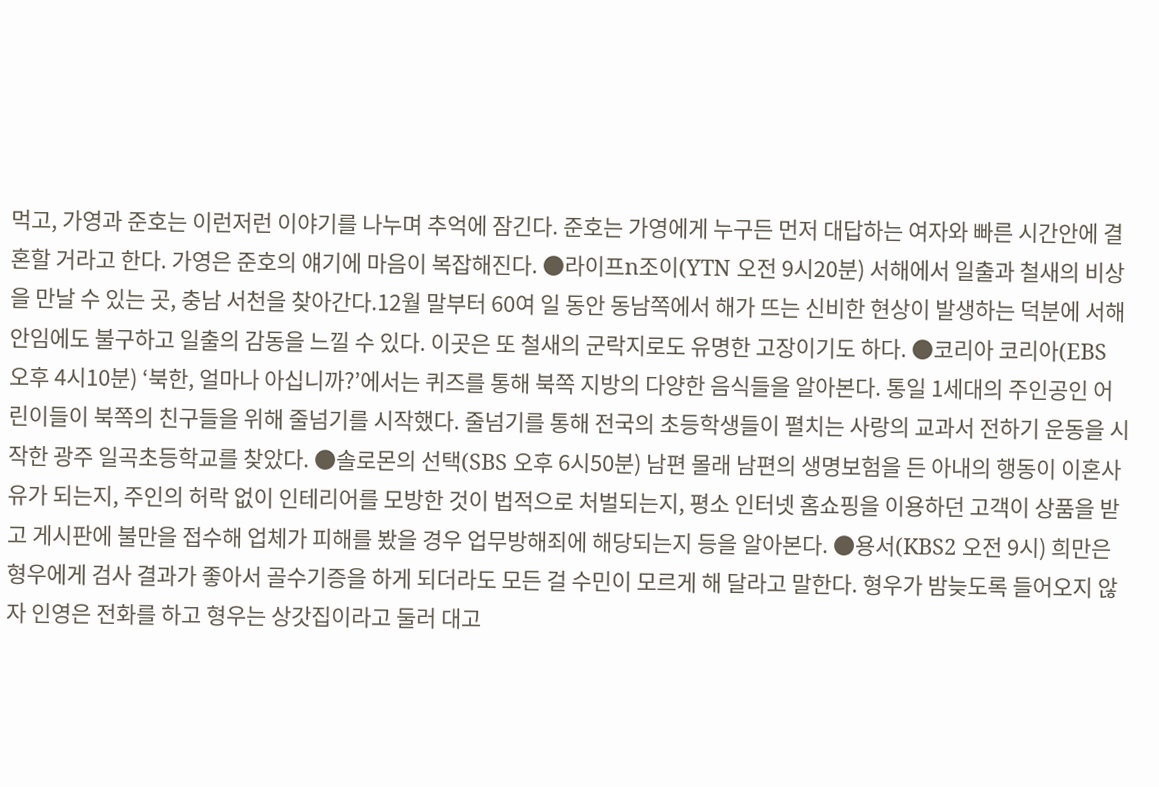먹고, 가영과 준호는 이런저런 이야기를 나누며 추억에 잠긴다. 준호는 가영에게 누구든 먼저 대답하는 여자와 빠른 시간안에 결혼할 거라고 한다. 가영은 준호의 얘기에 마음이 복잡해진다. ●라이프n조이(YTN 오전 9시20분) 서해에서 일출과 철새의 비상을 만날 수 있는 곳, 충남 서천을 찾아간다.12월 말부터 60여 일 동안 동남쪽에서 해가 뜨는 신비한 현상이 발생하는 덕분에 서해안임에도 불구하고 일출의 감동을 느낄 수 있다. 이곳은 또 철새의 군락지로도 유명한 고장이기도 하다. ●코리아 코리아(EBS 오후 4시10분) ‘북한, 얼마나 아십니까?’에서는 퀴즈를 통해 북쪽 지방의 다양한 음식들을 알아본다. 통일 1세대의 주인공인 어린이들이 북쪽의 친구들을 위해 줄넘기를 시작했다. 줄넘기를 통해 전국의 초등학생들이 펼치는 사랑의 교과서 전하기 운동을 시작한 광주 일곡초등학교를 찾았다. ●솔로몬의 선택(SBS 오후 6시50분) 남편 몰래 남편의 생명보험을 든 아내의 행동이 이혼사유가 되는지, 주인의 허락 없이 인테리어를 모방한 것이 법적으로 처벌되는지, 평소 인터넷 홈쇼핑을 이용하던 고객이 상품을 받고 게시판에 불만을 접수해 업체가 피해를 봤을 경우 업무방해죄에 해당되는지 등을 알아본다. ●용서(KBS2 오전 9시) 희만은 형우에게 검사 결과가 좋아서 골수기증을 하게 되더라도 모든 걸 수민이 모르게 해 달라고 말한다. 형우가 밤늦도록 들어오지 않자 인영은 전화를 하고 형우는 상갓집이라고 둘러 대고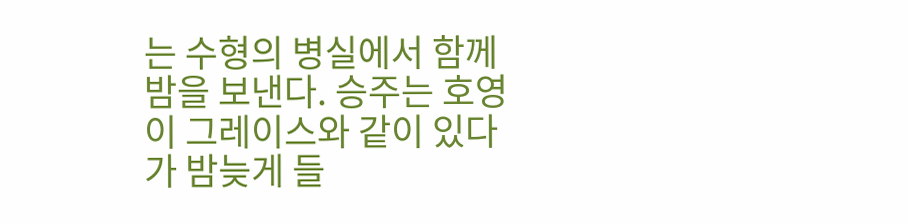는 수형의 병실에서 함께 밤을 보낸다. 승주는 호영이 그레이스와 같이 있다가 밤늦게 들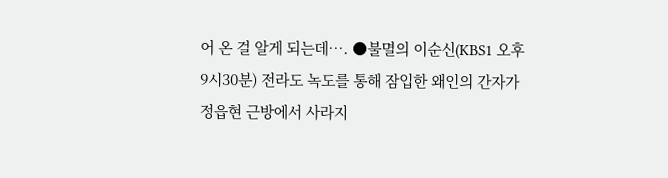어 온 걸 알게 되는데…. ●불멸의 이순신(KBS1 오후 9시30분) 전라도 녹도를 통해 잠입한 왜인의 간자가 정읍현 근방에서 사라지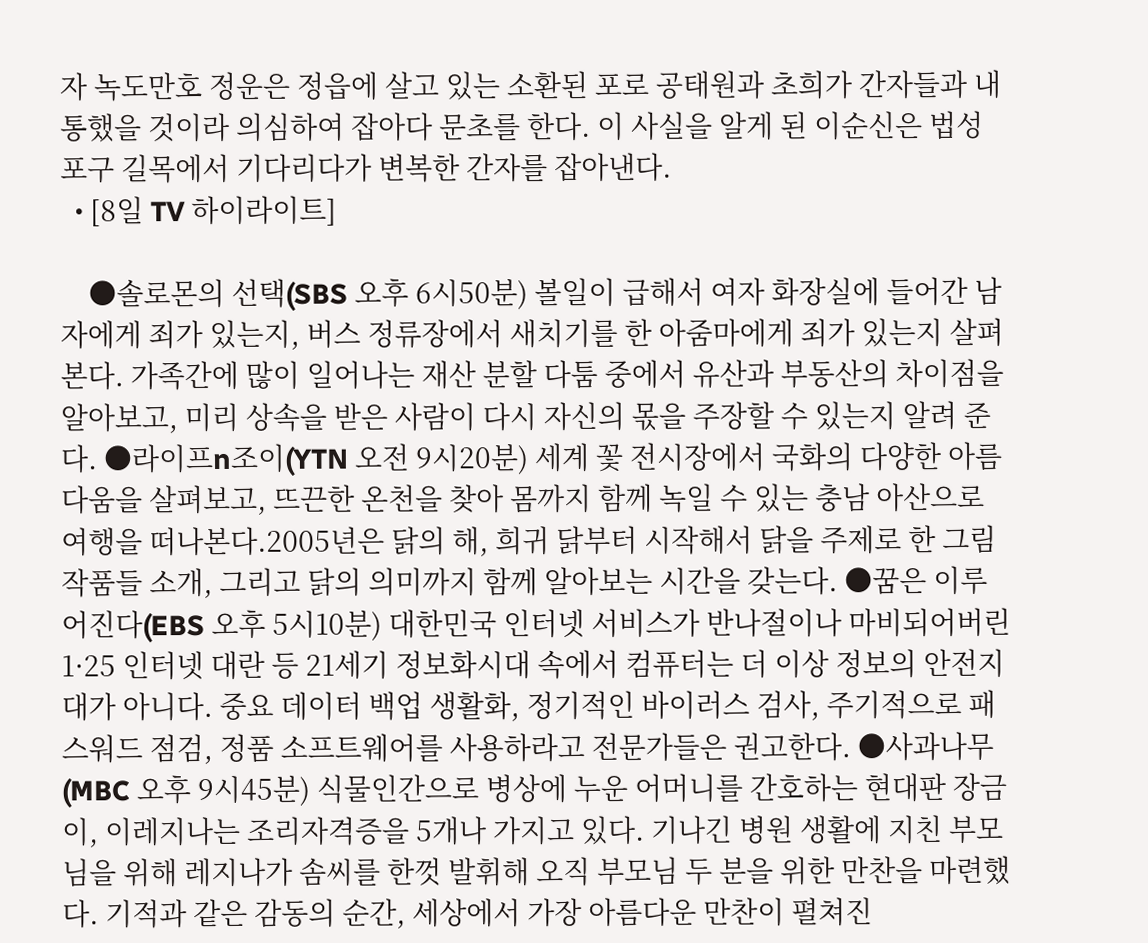자 녹도만호 정운은 정읍에 살고 있는 소환된 포로 공태원과 초희가 간자들과 내통했을 것이라 의심하여 잡아다 문초를 한다. 이 사실을 알게 된 이순신은 법성포구 길목에서 기다리다가 변복한 간자를 잡아낸다.
  • [8일 TV 하이라이트]

    ●솔로몬의 선택(SBS 오후 6시50분) 볼일이 급해서 여자 화장실에 들어간 남자에게 죄가 있는지, 버스 정류장에서 새치기를 한 아줌마에게 죄가 있는지 살펴본다. 가족간에 많이 일어나는 재산 분할 다툼 중에서 유산과 부동산의 차이점을 알아보고, 미리 상속을 받은 사람이 다시 자신의 몫을 주장할 수 있는지 알려 준다. ●라이프n조이(YTN 오전 9시20분) 세계 꽃 전시장에서 국화의 다양한 아름다움을 살펴보고, 뜨끈한 온천을 찾아 몸까지 함께 녹일 수 있는 충남 아산으로 여행을 떠나본다.2005년은 닭의 해, 희귀 닭부터 시작해서 닭을 주제로 한 그림 작품들 소개, 그리고 닭의 의미까지 함께 알아보는 시간을 갖는다. ●꿈은 이루어진다(EBS 오후 5시10분) 대한민국 인터넷 서비스가 반나절이나 마비되어버린 1·25 인터넷 대란 등 21세기 정보화시대 속에서 컴퓨터는 더 이상 정보의 안전지대가 아니다. 중요 데이터 백업 생활화, 정기적인 바이러스 검사, 주기적으로 패스워드 점검, 정품 소프트웨어를 사용하라고 전문가들은 권고한다. ●사과나무(MBC 오후 9시45분) 식물인간으로 병상에 누운 어머니를 간호하는 현대판 장금이, 이레지나는 조리자격증을 5개나 가지고 있다. 기나긴 병원 생활에 지친 부모님을 위해 레지나가 솜씨를 한껏 발휘해 오직 부모님 두 분을 위한 만찬을 마련했다. 기적과 같은 감동의 순간, 세상에서 가장 아름다운 만찬이 펼쳐진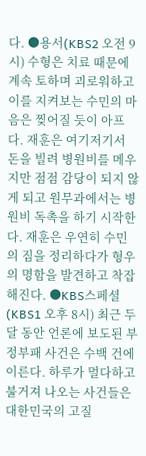다. ●용서(KBS2 오전 9시) 수형은 치료 때문에 계속 토하며 괴로워하고 이를 지켜보는 수민의 마음은 찢어질 듯이 아프다. 재훈은 여기저기서 돈을 빌려 병원비를 메우지만 점점 감당이 되지 않게 되고 원무과에서는 병원비 독촉을 하기 시작한다. 재훈은 우연히 수민의 짐을 정리하다가 형우의 명함을 발견하고 착잡해진다. ●KBS스페셜(KBS1 오후 8시) 최근 두 달 동안 언론에 보도된 부정부패 사건은 수백 건에 이른다. 하루가 멀다하고 불거져 나오는 사건들은 대한민국의 고질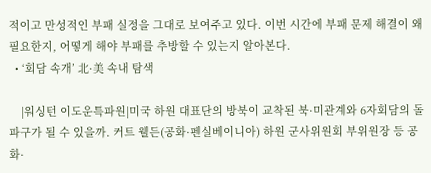적이고 만성적인 부패 실정을 그대로 보여주고 있다. 이번 시간에 부패 문제 해결이 왜 필요한지, 어떻게 해야 부패를 추방할 수 있는지 알아본다.
  • ‘회담 속개’ 北·美 속내 탐색

    |워싱턴 이도운특파원|미국 하원 대표단의 방북이 교착된 북·미관계와 6자회담의 돌파구가 될 수 있을까. 커트 웰든(공화·펜실베이니아) 하원 군사위원회 부위원장 등 공화·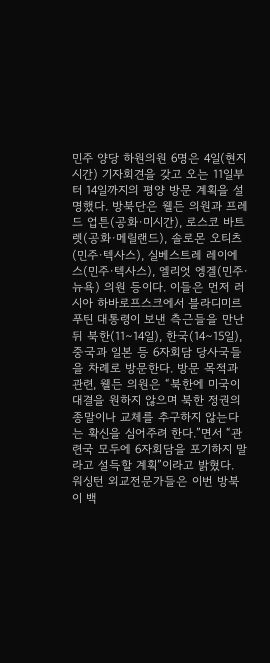민주 양당 하원의원 6명은 4일(현지시간) 기자회견을 갖고 오는 11일부터 14일까지의 평양 방문 계획을 설명했다. 방북단은 웰든 의원과 프레드 업튼(공화·미시간), 로스코 바트렛(공화·메릴랜드), 솔로몬 오티츠(민주·텍사스), 실베스트레 레이에스(민주·텍사스), 엘리엇 엥겔(민주·뉴욕) 의원 등이다. 이들은 먼저 러시아 하바로프스크에서 블라디미르 푸틴 대통령이 보낸 측근들을 만난 뒤 북한(11∼14일), 한국(14∼15일), 중국과 일본 등 6자회담 당사국들을 차례로 방문한다. 방문 목적과 관련, 웰든 의원은 “북한에 미국이 대결을 원하지 않으며 북한 정권의 종말이나 교체를 추구하지 않는다는 확신을 심어주려 한다.”면서 “관련국 모두에 6자회담을 포기하지 말라고 설득할 계획”이라고 밝혔다. 워싱턴 외교전문가들은 이번 방북이 백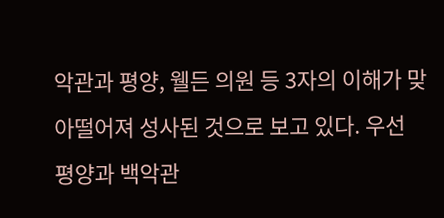악관과 평양, 웰든 의원 등 3자의 이해가 맞아떨어져 성사된 것으로 보고 있다. 우선 평양과 백악관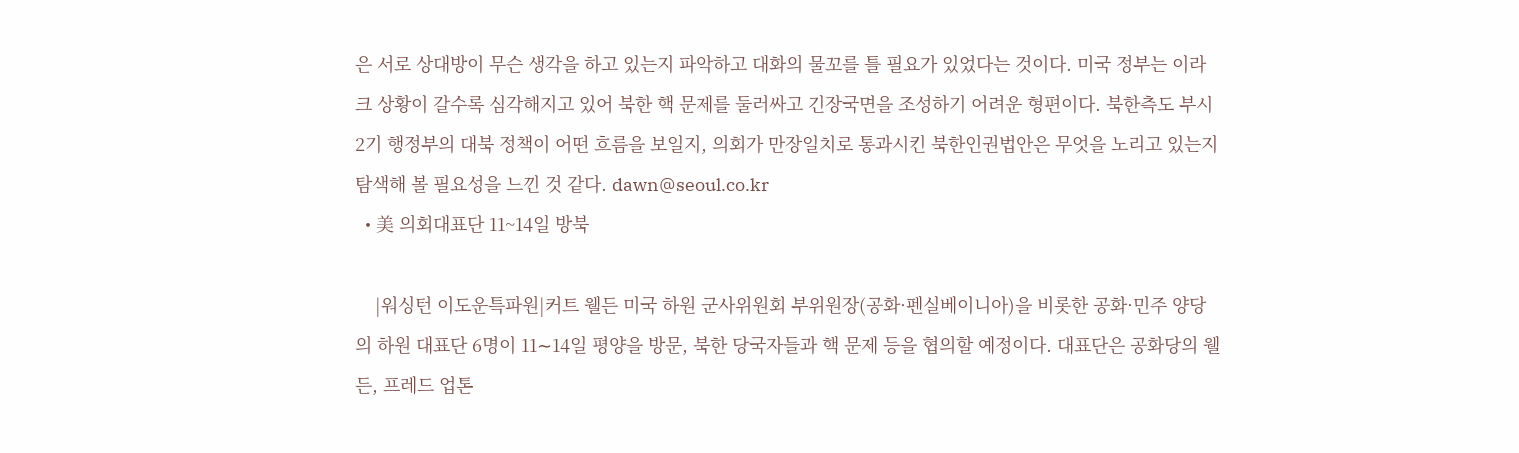은 서로 상대방이 무슨 생각을 하고 있는지 파악하고 대화의 물꼬를 틀 필요가 있었다는 것이다. 미국 정부는 이라크 상황이 갈수록 심각해지고 있어 북한 핵 문제를 둘러싸고 긴장국면을 조성하기 어려운 형편이다. 북한측도 부시 2기 행정부의 대북 정책이 어떤 흐름을 보일지, 의회가 만장일치로 통과시킨 북한인권법안은 무엇을 노리고 있는지 탐색해 볼 필요성을 느낀 것 같다. dawn@seoul.co.kr
  • 美 의회대표단 11~14일 방북

    |워싱턴 이도운특파원|커트 웰든 미국 하원 군사위원회 부위원장(공화·펜실베이니아)을 비롯한 공화·민주 양당의 하원 대표단 6명이 11∼14일 평양을 방문, 북한 당국자들과 핵 문제 등을 협의할 예정이다. 대표단은 공화당의 웰든, 프레드 업톤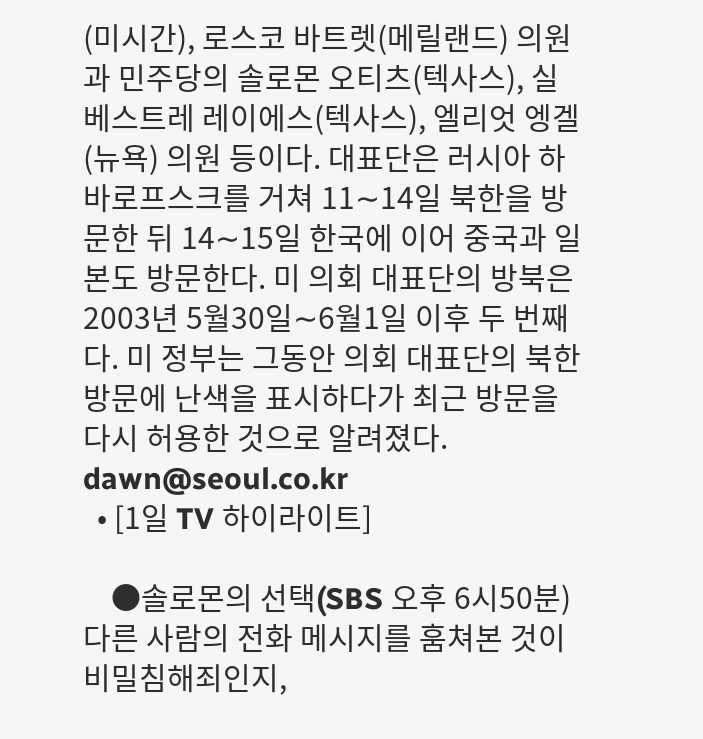(미시간), 로스코 바트렛(메릴랜드) 의원과 민주당의 솔로몬 오티츠(텍사스), 실베스트레 레이에스(텍사스), 엘리엇 엥겔(뉴욕) 의원 등이다. 대표단은 러시아 하바로프스크를 거쳐 11∼14일 북한을 방문한 뒤 14∼15일 한국에 이어 중국과 일본도 방문한다. 미 의회 대표단의 방북은 2003년 5월30일∼6월1일 이후 두 번째다. 미 정부는 그동안 의회 대표단의 북한 방문에 난색을 표시하다가 최근 방문을 다시 허용한 것으로 알려졌다. dawn@seoul.co.kr
  • [1일 TV 하이라이트]

    ●솔로몬의 선택(SBS 오후 6시50분) 다른 사람의 전화 메시지를 훔쳐본 것이 비밀침해죄인지,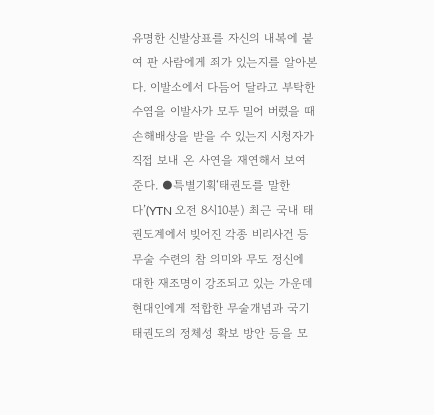유명한 신발상표를 자신의 내복에 붙여 판 사람에게 죄가 있는지를 알아본다. 이발소에서 다듬어 달라고 부탁한 수염을 이발사가 모두 밀어 버렸을 때 손해배상을 받을 수 있는지 시청자가 직접 보내 온 사연을 재연해서 보여 준다. ●특별기획‘태권도를 말한다’(YTN 오전 8시10분) 최근 국내 태권도계에서 빚어진 각종 비리사건 등 무술 수련의 참 의미와 무도 정신에 대한 재조명이 강조되고 있는 가운데 현대인에게 적합한 무술개념과 국기 태권도의 정체성 확보 방안 등을 모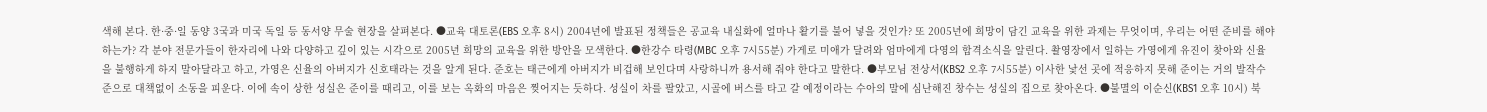색해 본다. 한·중·일 동양 3국과 미국 독일 등 동서양 무술 현장을 살펴본다. ●교육 대토론(EBS 오후 8시) 2004년에 발표된 정책들은 공교육 내실화에 얼마나 활기를 불어 넣을 것인가? 또 2005년에 희망이 담긴 교육을 위한 과제는 무엇이며, 우리는 어떤 준비를 해야 하는가? 각 분야 전문가들이 한자리에 나와 다양하고 깊이 있는 시각으로 2005년 희망의 교육을 위한 방안을 모색한다. ●한강수 타령(MBC 오후 7시55분) 가게로 미애가 달려와 엄마에게 다영의 합격소식을 알린다. 촬영장에서 일하는 가영에게 유진이 찾아와 신율을 불행하게 하지 말아달라고 하고, 가영은 신율의 아버지가 신호태라는 것을 알게 된다. 준호는 태근에게 아버지가 비겁해 보인다며 사랑하니까 용서해 줘야 한다고 말한다. ●부모님 전상서(KBS2 오후 7시55분) 이사한 낯선 곳에 적응하지 못해 준이는 거의 발작수준으로 대책없이 소동을 피운다. 이에 속이 상한 성실은 준이를 때리고, 이를 보는 옥화의 마음은 찢어지는 듯하다. 성실이 차를 팔았고, 시골에 버스를 타고 갈 예정이라는 수아의 말에 심난해진 창수는 성실의 집으로 찾아온다. ●불멸의 이순신(KBS1 오후 10시) 북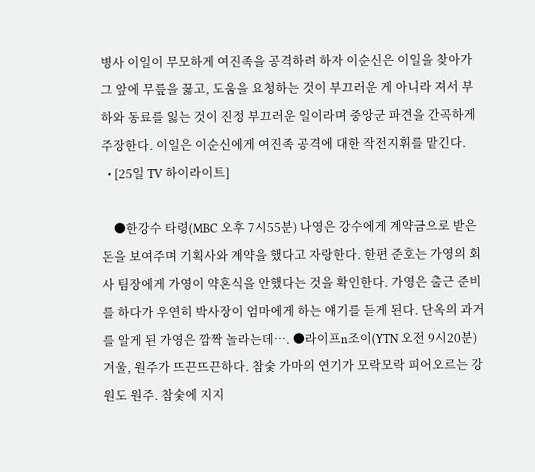병사 이일이 무모하게 여진족을 공격하려 하자 이순신은 이일을 찾아가 그 앞에 무릎을 꿇고, 도움을 요청하는 것이 부끄러운 게 아니라 져서 부하와 동료를 잃는 것이 진정 부끄러운 일이라며 중앙군 파견을 간곡하게 주장한다. 이일은 이순신에게 여진족 공격에 대한 작전지휘를 맡긴다.
  • [25일 TV 하이라이트]

    ●한강수 타령(MBC 오후 7시55분) 나영은 강수에게 계약금으로 받은 돈을 보여주며 기획사와 계약을 했다고 자랑한다. 한편 준호는 가영의 회사 팀장에게 가영이 약혼식을 안했다는 것을 확인한다. 가영은 출근 준비를 하다가 우연히 박사장이 엄마에게 하는 얘기를 듣게 된다. 단옥의 과거를 알게 된 가영은 깜짝 놀라는데…. ●라이프n조이(YTN 오전 9시20분) 겨울, 원주가 뜨끈뜨끈하다. 참숯 가마의 연기가 모락모락 피어오르는 강원도 원주. 참숯에 지지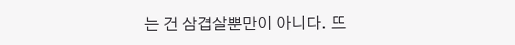는 건 삼겹살뿐만이 아니다. 뜨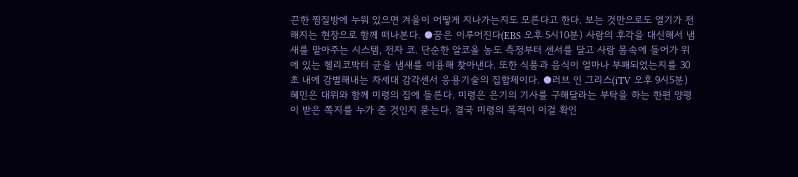끈한 찜질방에 누워 있으면 겨울이 어떻게 지나가는지도 모른다고 한다. 보는 것만으로도 열기가 전해지는 현장으로 함께 떠나본다. ●꿈은 이루어진다(EBS 오후 5시10분) 사람의 후각을 대신해서 냄새를 맡아주는 시스템, 전자 코. 단순한 알코올 농도 측정부터 센서를 달고 사람 몸속에 들어가 위에 있는 헬리코박터 균을 냄새를 이용해 찾아낸다. 또한 식품과 음식이 얼마나 부패되었는지를 30초 내에 감별해내는 차세대 감각센서 응용기술의 집합체이다. ●러브 인 그리스(iTV 오후 9시5분) 혜민은 대위와 함께 미령의 집에 들른다. 미령은 은기의 기사를 구해달라는 부탁을 하는 한편 양평이 받은 쪽지를 누가 준 것인지 묻는다. 결국 미령의 목적이 이걸 확인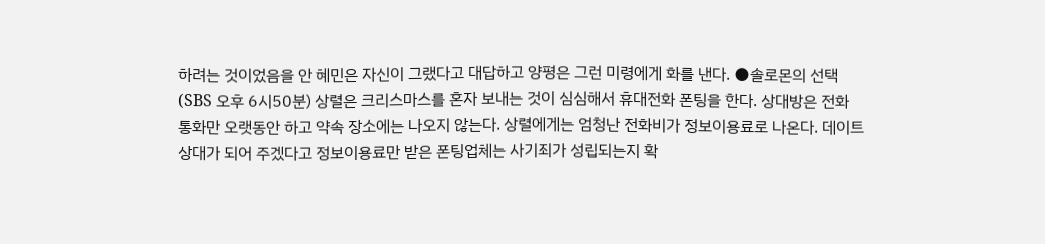하려는 것이었음을 안 혜민은 자신이 그랬다고 대답하고 양평은 그런 미령에게 화를 낸다. ●솔로몬의 선택(SBS 오후 6시50분) 상렬은 크리스마스를 혼자 보내는 것이 심심해서 휴대전화 폰팅을 한다. 상대방은 전화 통화만 오랫동안 하고 약속 장소에는 나오지 않는다. 상렬에게는 엄청난 전화비가 정보이용료로 나온다. 데이트 상대가 되어 주겠다고 정보이용료만 받은 폰팅업체는 사기죄가 성립되는지 확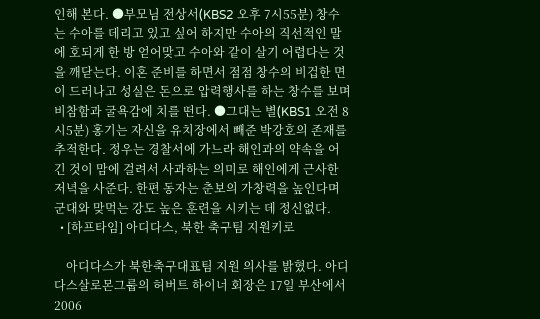인해 본다. ●부모님 전상서(KBS2 오후 7시55분) 창수는 수아를 데리고 있고 싶어 하지만 수아의 직선적인 말에 호되게 한 방 얻어맞고 수아와 같이 살기 어렵다는 것을 깨닫는다. 이혼 준비를 하면서 점점 창수의 비겁한 면이 드러나고 성실은 돈으로 압력행사를 하는 창수를 보며 비참함과 굴욕감에 치를 떤다. ●그대는 별(KBS1 오전 8시5분) 홍기는 자신을 유치장에서 빼준 박강호의 존재를 추적한다. 정우는 경찰서에 가느라 해인과의 약속을 어긴 것이 맘에 걸려서 사과하는 의미로 해인에게 근사한 저녁을 사준다. 한편 동자는 춘보의 가창력을 높인다며 군대와 맞먹는 강도 높은 훈련을 시키는 데 정신없다.
  • [하프타임] 아디다스, 북한 축구팀 지원키로

    아디다스가 북한축구대표팀 지원 의사를 밝혔다. 아디다스살로몬그룹의 허버트 하이너 회장은 17일 부산에서 2006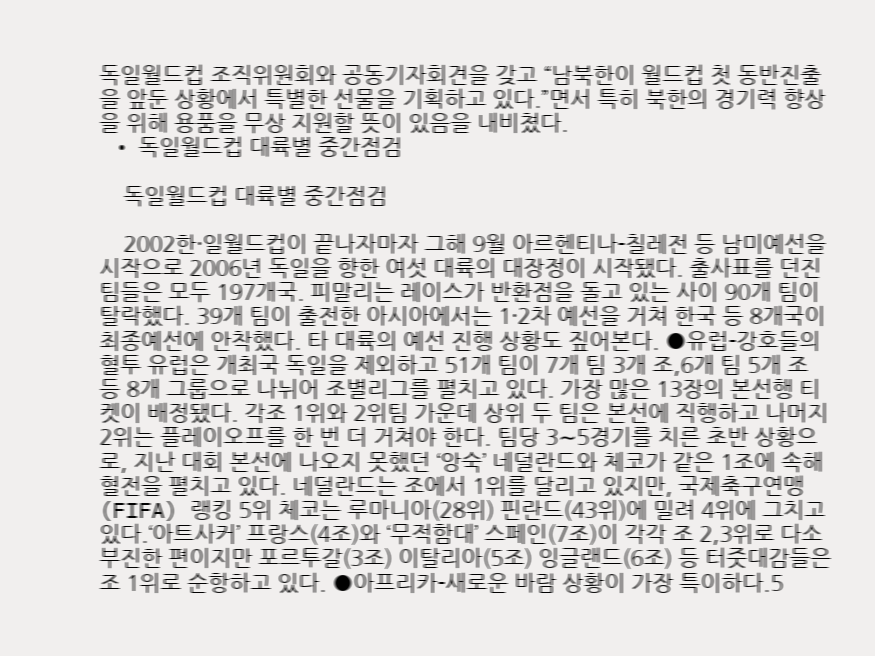독일월드컵 조직위원회와 공동기자회견을 갖고 “남북한이 월드컵 첫 동반진출을 앞둔 상황에서 특별한 선물을 기획하고 있다.”면서 특히 북한의 경기력 향상을 위해 용품을 무상 지원할 뜻이 있음을 내비쳤다.
  • 독일월드컵 대륙별 중간점검

    독일월드컵 대륙별 중간점검

    2002한·일월드컵이 끝나자마자 그해 9월 아르헨티나-칠레전 등 남미예선을 시작으로 2006년 독일을 향한 여섯 대륙의 대장정이 시작됐다. 출사표를 던진 팀들은 모두 197개국. 피말리는 레이스가 반환점을 돌고 있는 사이 90개 팀이 탈락했다. 39개 팀이 출전한 아시아에서는 1·2차 예선을 거쳐 한국 등 8개국이 최종예선에 안착했다. 타 대륙의 예선 진행 상황도 짚어본다. ●유럽-강호들의 혈투 유럽은 개최국 독일을 제외하고 51개 팀이 7개 팀 3개 조,6개 팀 5개 조 등 8개 그룹으로 나뉘어 조별리그를 펼치고 있다. 가장 많은 13장의 본선행 티켓이 배정됐다. 각조 1위와 2위팀 가운데 상위 두 팀은 본선에 직행하고 나머지 2위는 플레이오프를 한 번 더 거쳐야 한다. 팀당 3∼5경기를 치른 초반 상황으로, 지난 대회 본선에 나오지 못했던 ‘앙숙’ 네덜란드와 체코가 같은 1조에 속해 혈전을 펼치고 있다. 네덜란드는 조에서 1위를 달리고 있지만, 국제축구연맹(FIFA) 랭킹 5위 체코는 루마니아(28위) 핀란드(43위)에 밀려 4위에 그치고 있다.‘아트사커’ 프랑스(4조)와 ‘무적함대’ 스페인(7조)이 각각 조 2,3위로 다소 부진한 편이지만 포르투갈(3조) 이탈리아(5조) 잉글랜드(6조) 등 터줏대감들은 조 1위로 순항하고 있다. ●아프리카-새로운 바람 상황이 가장 특이하다.5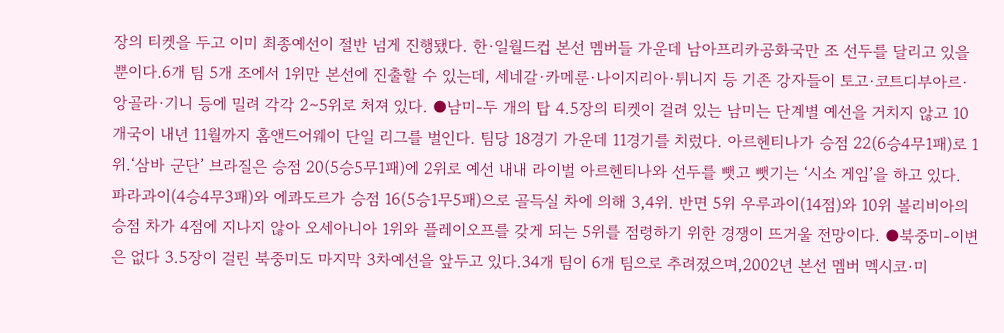장의 티켓을 두고 이미 최종예선이 절반 넘게 진행됐다. 한·일월드컵 본선 멤버들 가운데 남아프리카공화국만 조 선두를 달리고 있을 뿐이다.6개 팀 5개 조에서 1위만 본선에 진출할 수 있는데, 세네갈·카메룬·나이지리아·튀니지 등 기존 강자들이 토고·코트디부아르·앙골라·기니 등에 밀려 각각 2∼5위로 처져 있다. ●남미-두 개의 탑 4.5장의 티켓이 걸려 있는 남미는 단계별 예선을 거치지 않고 10개국이 내년 11월까지 홈앤드어웨이 단일 리그를 벌인다. 팀당 18경기 가운데 11경기를 치렀다. 아르헨티나가 승점 22(6승4무1패)로 1위.‘삼바 군단’ 브라질은 승점 20(5승5무1패)에 2위로 예선 내내 라이벌 아르헨티나와 선두를 뺏고 뺏기는 ‘시소 게임’을 하고 있다. 파라과이(4승4무3패)와 에콰도르가 승점 16(5승1무5패)으로 골득실 차에 의해 3,4위. 반면 5위 우루과이(14점)와 10위 볼리비아의 승점 차가 4점에 지나지 않아 오세아니아 1위와 플레이오프를 갖게 되는 5위를 점령하기 위한 경쟁이 뜨거울 전망이다. ●북중미-이변은 없다 3.5장이 걸린 북중미도 마지막 3차예선을 앞두고 있다.34개 팀이 6개 팀으로 추려졌으며,2002년 본선 멤버 멕시코·미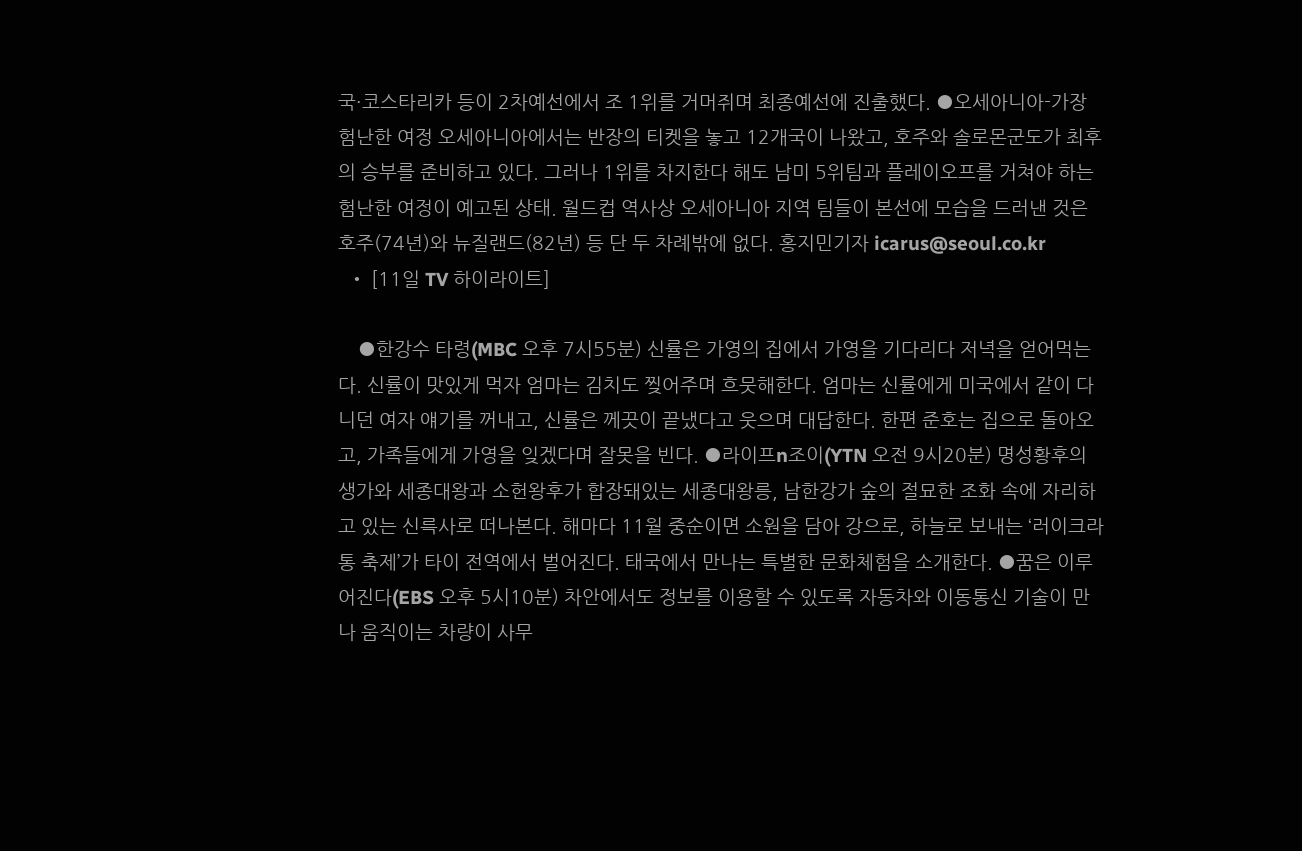국·코스타리카 등이 2차예선에서 조 1위를 거머쥐며 최종예선에 진출했다. ●오세아니아-가장 험난한 여정 오세아니아에서는 반장의 티켓을 놓고 12개국이 나왔고, 호주와 솔로몬군도가 최후의 승부를 준비하고 있다. 그러나 1위를 차지한다 해도 남미 5위팀과 플레이오프를 거쳐야 하는 험난한 여정이 예고된 상태. 월드컵 역사상 오세아니아 지역 팀들이 본선에 모습을 드러낸 것은 호주(74년)와 뉴질랜드(82년) 등 단 두 차례밖에 없다. 홍지민기자 icarus@seoul.co.kr
  • [11일 TV 하이라이트]

    ●한강수 타령(MBC 오후 7시55분) 신률은 가영의 집에서 가영을 기다리다 저녁을 얻어먹는다. 신률이 맛있게 먹자 엄마는 김치도 찢어주며 흐뭇해한다. 엄마는 신률에게 미국에서 같이 다니던 여자 얘기를 꺼내고, 신률은 께끗이 끝냈다고 웃으며 대답한다. 한편 준호는 집으로 돌아오고, 가족들에게 가영을 잊겠다며 잘못을 빈다. ●라이프n조이(YTN 오전 9시20분) 명성황후의 생가와 세종대왕과 소헌왕후가 합장돼있는 세종대왕릉, 남한강가 숲의 절묘한 조화 속에 자리하고 있는 신륵사로 떠나본다. 해마다 11월 중순이면 소원을 담아 강으로, 하늘로 보내는 ‘러이크라통 축제’가 타이 전역에서 벌어진다. 태국에서 만나는 특별한 문화체험을 소개한다. ●꿈은 이루어진다(EBS 오후 5시10분) 차안에서도 정보를 이용할 수 있도록 자동차와 이동통신 기술이 만나 움직이는 차량이 사무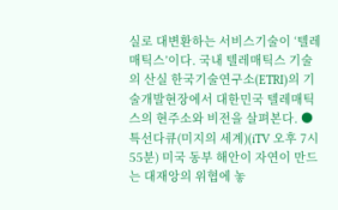실로 대변환하는 서비스기술이 ‘텔레매틱스’이다. 국내 텔레매틱스 기술의 산실 한국기술연구소(ETRI)의 기술개발현장에서 대한민국 텔레매틱스의 현주소와 비전을 살펴본다. ●특선다큐(미지의 세계)(iTV 오후 7시55분) 미국 동부 해안이 자연이 만드는 대재앙의 위협에 놓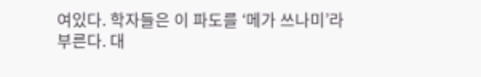여있다. 학자들은 이 파도를 ‘메가 쓰나미’라 부른다. 대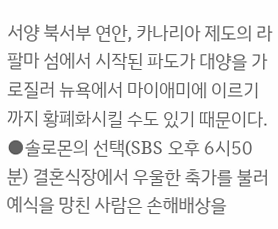서양 북서부 연안, 카나리아 제도의 라팔마 섬에서 시작된 파도가 대양을 가로질러 뉴욕에서 마이애미에 이르기까지 황폐화시킬 수도 있기 때문이다. ●솔로몬의 선택(SBS 오후 6시50분) 결혼식장에서 우울한 축가를 불러 예식을 망친 사람은 손해배상을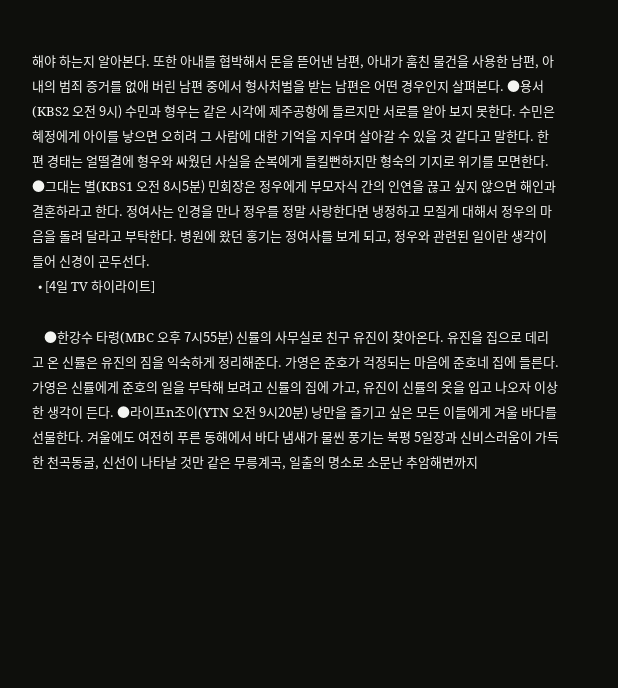해야 하는지 알아본다. 또한 아내를 협박해서 돈을 뜯어낸 남편, 아내가 훔친 물건을 사용한 남편, 아내의 범죄 증거를 없애 버린 남편 중에서 형사처벌을 받는 남편은 어떤 경우인지 살펴본다. ●용서(KBS2 오전 9시) 수민과 형우는 같은 시각에 제주공항에 들르지만 서로를 알아 보지 못한다. 수민은 혜정에게 아이를 낳으면 오히려 그 사람에 대한 기억을 지우며 살아갈 수 있을 것 같다고 말한다. 한편 경태는 얼떨결에 형우와 싸웠던 사실을 순복에게 들킬뻔하지만 형숙의 기지로 위기를 모면한다. ●그대는 별(KBS1 오전 8시5분) 민회장은 정우에게 부모자식 간의 인연을 끊고 싶지 않으면 해인과 결혼하라고 한다. 정여사는 인경을 만나 정우를 정말 사랑한다면 냉정하고 모질게 대해서 정우의 마음을 돌려 달라고 부탁한다. 병원에 왔던 홍기는 정여사를 보게 되고, 정우와 관련된 일이란 생각이 들어 신경이 곤두선다.
  • [4일 TV 하이라이트]

    ●한강수 타령(MBC 오후 7시55분) 신률의 사무실로 친구 유진이 찾아온다. 유진을 집으로 데리고 온 신률은 유진의 짐을 익숙하게 정리해준다. 가영은 준호가 걱정되는 마음에 준호네 집에 들른다. 가영은 신률에게 준호의 일을 부탁해 보려고 신률의 집에 가고, 유진이 신률의 옷을 입고 나오자 이상한 생각이 든다. ●라이프n조이(YTN 오전 9시20분) 낭만을 즐기고 싶은 모든 이들에게 겨울 바다를 선물한다. 겨울에도 여전히 푸른 동해에서 바다 냄새가 물씬 풍기는 북평 5일장과 신비스러움이 가득한 천곡동굴, 신선이 나타날 것만 같은 무릉계곡, 일출의 명소로 소문난 추암해변까지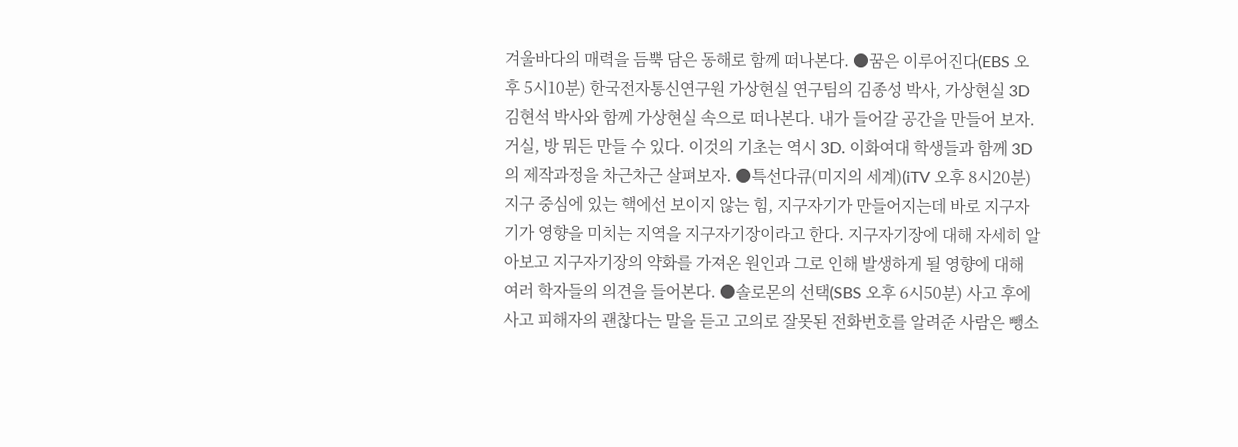겨울바다의 매력을 듬뿍 담은 동해로 함께 떠나본다. ●꿈은 이루어진다(EBS 오후 5시10분) 한국전자통신연구원 가상현실 연구팀의 김종성 박사, 가상현실 3D 김현석 박사와 함께 가상현실 속으로 떠나본다. 내가 들어갈 공간을 만들어 보자. 거실, 방 뭐든 만들 수 있다. 이것의 기초는 역시 3D. 이화여대 학생들과 함께 3D의 제작과정을 차근차근 살펴보자. ●특선다큐(미지의 세계)(iTV 오후 8시20분) 지구 중심에 있는 핵에선 보이지 않는 힘, 지구자기가 만들어지는데 바로 지구자기가 영향을 미치는 지역을 지구자기장이라고 한다. 지구자기장에 대해 자세히 알아보고 지구자기장의 약화를 가져온 원인과 그로 인해 발생하게 될 영향에 대해 여러 학자들의 의견을 들어본다. ●솔로몬의 선택(SBS 오후 6시50분) 사고 후에 사고 피해자의 괜찮다는 말을 듣고 고의로 잘못된 전화번호를 알려준 사람은 뺑소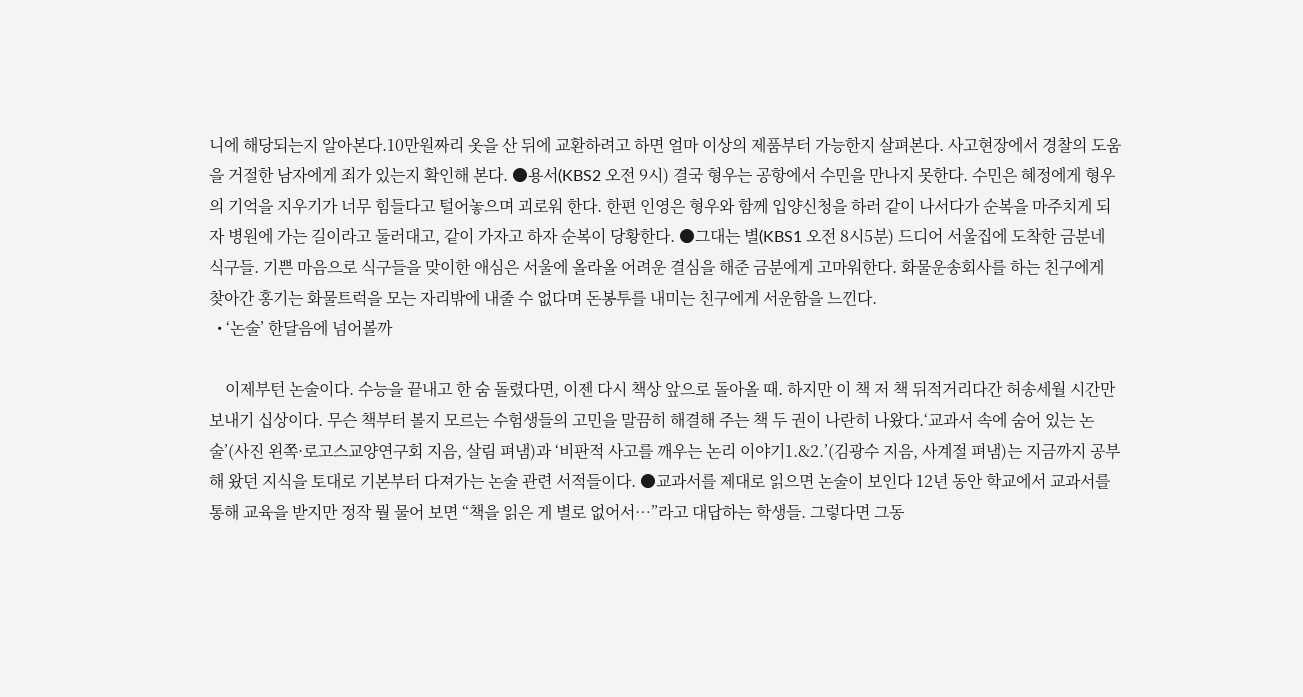니에 해당되는지 알아본다.10만원짜리 옷을 산 뒤에 교환하려고 하면 얼마 이상의 제품부터 가능한지 살펴본다. 사고현장에서 경찰의 도움을 거절한 남자에게 죄가 있는지 확인해 본다. ●용서(KBS2 오전 9시) 결국 형우는 공항에서 수민을 만나지 못한다. 수민은 혜정에게 형우의 기억을 지우기가 너무 힘들다고 털어놓으며 괴로워 한다. 한편 인영은 형우와 함께 입양신청을 하러 같이 나서다가 순복을 마주치게 되자 병원에 가는 길이라고 둘러대고, 같이 가자고 하자 순복이 당황한다. ●그대는 별(KBS1 오전 8시5분) 드디어 서울집에 도착한 금분네 식구들. 기쁜 마음으로 식구들을 맞이한 애심은 서울에 올라올 어려운 결심을 해준 금분에게 고마워한다. 화물운송회사를 하는 친구에게 찾아간 홍기는 화물트럭을 모는 자리밖에 내줄 수 없다며 돈봉투를 내미는 친구에게 서운함을 느낀다.
  • ‘논술’ 한달음에 넘어볼까

    이제부턴 논술이다. 수능을 끝내고 한 숨 돌렸다면, 이젠 다시 책상 앞으로 돌아올 때. 하지만 이 책 저 책 뒤적거리다간 허송세월 시간만 보내기 십상이다. 무슨 책부터 볼지 모르는 수험생들의 고민을 말끔히 해결해 주는 책 두 권이 나란히 나왔다.‘교과서 속에 숨어 있는 논술’(사진 왼쪽·로고스교양연구회 지음, 살림 펴냄)과 ‘비판적 사고를 깨우는 논리 이야기1.&2.’(김광수 지음, 사계절 펴냄)는 지금까지 공부해 왔던 지식을 토대로 기본부터 다져가는 논술 관련 서적들이다. ●교과서를 제대로 읽으면 논술이 보인다 12년 동안 학교에서 교과서를 통해 교육을 받지만 정작 뭘 물어 보면 “책을 읽은 게 별로 없어서…”라고 대답하는 학생들. 그렇다면 그동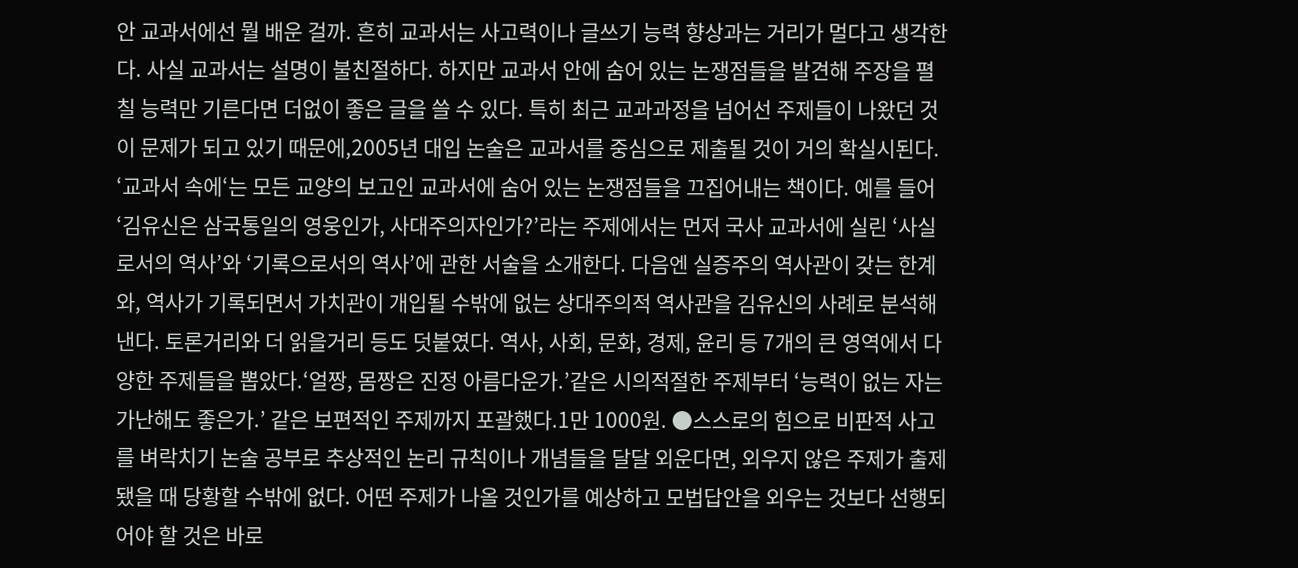안 교과서에선 뭘 배운 걸까. 흔히 교과서는 사고력이나 글쓰기 능력 향상과는 거리가 멀다고 생각한다. 사실 교과서는 설명이 불친절하다. 하지만 교과서 안에 숨어 있는 논쟁점들을 발견해 주장을 펼칠 능력만 기른다면 더없이 좋은 글을 쓸 수 있다. 특히 최근 교과과정을 넘어선 주제들이 나왔던 것이 문제가 되고 있기 때문에,2005년 대입 논술은 교과서를 중심으로 제출될 것이 거의 확실시된다. ‘교과서 속에‘는 모든 교양의 보고인 교과서에 숨어 있는 논쟁점들을 끄집어내는 책이다. 예를 들어 ‘김유신은 삼국통일의 영웅인가, 사대주의자인가?’라는 주제에서는 먼저 국사 교과서에 실린 ‘사실로서의 역사’와 ‘기록으로서의 역사’에 관한 서술을 소개한다. 다음엔 실증주의 역사관이 갖는 한계와, 역사가 기록되면서 가치관이 개입될 수밖에 없는 상대주의적 역사관을 김유신의 사례로 분석해 낸다. 토론거리와 더 읽을거리 등도 덧붙였다. 역사, 사회, 문화, 경제, 윤리 등 7개의 큰 영역에서 다양한 주제들을 뽑았다.‘얼짱, 몸짱은 진정 아름다운가.’같은 시의적절한 주제부터 ‘능력이 없는 자는 가난해도 좋은가.’ 같은 보편적인 주제까지 포괄했다.1만 1000원. ●스스로의 힘으로 비판적 사고를 벼락치기 논술 공부로 추상적인 논리 규칙이나 개념들을 달달 외운다면, 외우지 않은 주제가 출제됐을 때 당황할 수밖에 없다. 어떤 주제가 나올 것인가를 예상하고 모법답안을 외우는 것보다 선행되어야 할 것은 바로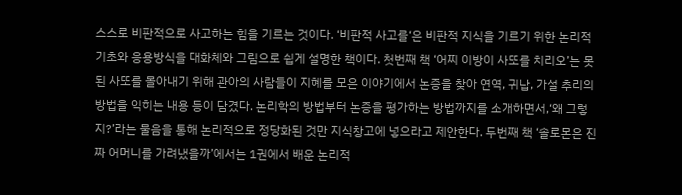스스로 비판적으로 사고하는 힘을 기르는 것이다. ‘비판적 사고를‘은 비판적 지식을 기르기 위한 논리적 기초와 응용방식을 대화체와 그림으로 쉽게 설명한 책이다. 첫번째 책 ‘어찌 이방이 사또를 치리오’는 못된 사또를 몰아내기 위해 관아의 사람들이 지혜를 모은 이야기에서 논증을 찾아 연역, 귀납, 가설 추리의 방법을 익히는 내용 등이 담겼다. 논리학의 방법부터 논증을 평가하는 방법까지를 소개하면서,‘왜 그렇지?’라는 물음을 통해 논리적으로 정당화된 것만 지식창고에 넣으라고 제안한다. 두번째 책 ‘솔로몬은 진짜 어머니를 가려냈을까’에서는 1권에서 배운 논리적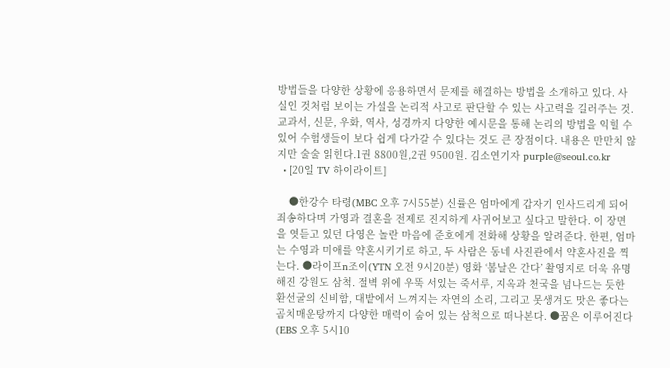방법들을 다양한 상황에 응용하면서 문제를 해결하는 방법을 소개하고 있다. 사실인 것처럼 보이는 가설을 논리적 사고로 판단할 수 있는 사고력을 길러주는 것. 교과서, 신문, 우화, 역사, 성경까지 다양한 예시문을 통해 논리의 방법을 익힐 수 있어 수험생들이 보다 쉽게 다가갈 수 있다는 것도 큰 장점이다. 내용은 만만치 않지만 술술 읽힌다.1권 8800원,2권 9500원. 김소연기자 purple@seoul.co.kr
  • [20일 TV 하이라이트]

    ●한강수 타령(MBC 오후 7시55분) 신률은 엄마에게 갑자기 인사드리게 되어 죄송하다며 가영과 결혼을 전제로 진지하게 사귀어보고 싶다고 말한다. 이 장면을 엿듣고 있던 다영은 놀란 마음에 준호에게 전화해 상황을 알려준다. 한편, 엄마는 수영과 미애를 약혼시키기로 하고, 두 사람은 동네 사진관에서 약혼사진을 찍는다. ●라이프n조이(YTN 오전 9시20분) 영화 ‘봄날은 간다’ 촬영지로 더욱 유명해진 강원도 삼척. 절벽 위에 우뚝 서있는 죽서루, 지옥과 천국을 넘나드는 듯한 환선굴의 신비함, 대밭에서 느껴지는 자연의 소리, 그리고 못생겨도 맛은 좋다는 곰치매운탕까지 다양한 매력이 숨어 있는 삼척으로 떠나본다. ●꿈은 이루어진다(EBS 오후 5시10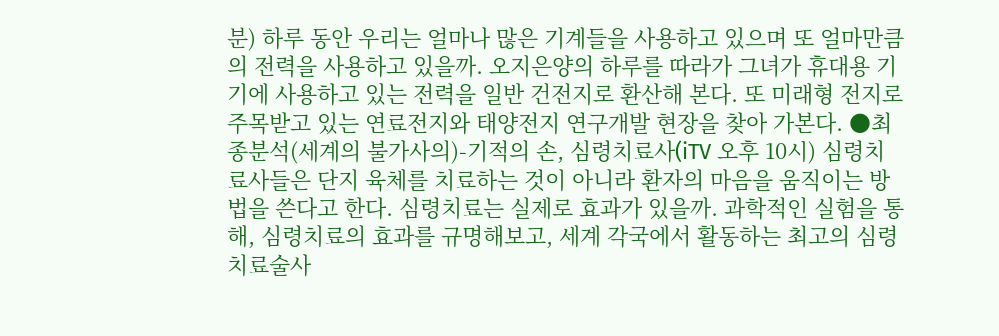분) 하루 동안 우리는 얼마나 많은 기계들을 사용하고 있으며 또 얼마만큼의 전력을 사용하고 있을까. 오지은양의 하루를 따라가 그녀가 휴대용 기기에 사용하고 있는 전력을 일반 건전지로 환산해 본다. 또 미래형 전지로 주목받고 있는 연료전지와 태양전지 연구개발 현장을 찾아 가본다. ●최종분석(세계의 불가사의)-기적의 손, 심령치료사(iTV 오후 10시) 심령치료사들은 단지 육체를 치료하는 것이 아니라 환자의 마음을 움직이는 방법을 쓴다고 한다. 심령치료는 실제로 효과가 있을까. 과학적인 실험을 통해, 심령치료의 효과를 규명해보고, 세계 각국에서 활동하는 최고의 심령치료술사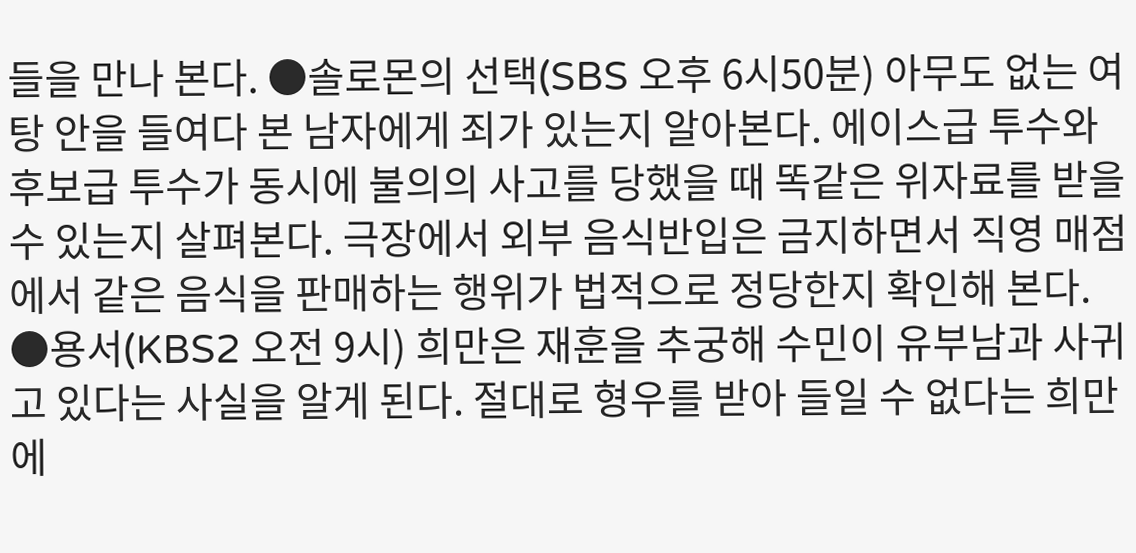들을 만나 본다. ●솔로몬의 선택(SBS 오후 6시50분) 아무도 없는 여탕 안을 들여다 본 남자에게 죄가 있는지 알아본다. 에이스급 투수와 후보급 투수가 동시에 불의의 사고를 당했을 때 똑같은 위자료를 받을 수 있는지 살펴본다. 극장에서 외부 음식반입은 금지하면서 직영 매점에서 같은 음식을 판매하는 행위가 법적으로 정당한지 확인해 본다. ●용서(KBS2 오전 9시) 희만은 재훈을 추궁해 수민이 유부남과 사귀고 있다는 사실을 알게 된다. 절대로 형우를 받아 들일 수 없다는 희만에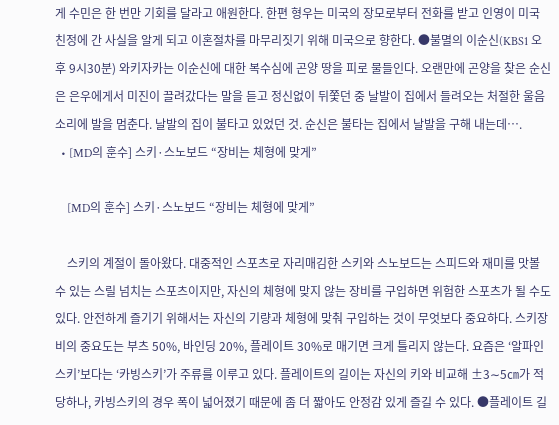게 수민은 한 번만 기회를 달라고 애원한다. 한편 형우는 미국의 장모로부터 전화를 받고 인영이 미국 친정에 간 사실을 알게 되고 이혼절차를 마무리짓기 위해 미국으로 향한다. ●불멸의 이순신(KBS1 오후 9시30분) 와키자카는 이순신에 대한 복수심에 곤양 땅을 피로 물들인다. 오랜만에 곤양을 찾은 순신은 은우에게서 미진이 끌려갔다는 말을 듣고 정신없이 뒤쫓던 중 날발이 집에서 들려오는 처절한 울음소리에 발을 멈춘다. 날발의 집이 불타고 있었던 것. 순신은 불타는 집에서 날발을 구해 내는데….
  • [MD의 훈수] 스키·스노보드 “장비는 체형에 맞게”

    [MD의 훈수] 스키·스노보드 “장비는 체형에 맞게”

    스키의 계절이 돌아왔다. 대중적인 스포츠로 자리매김한 스키와 스노보드는 스피드와 재미를 맛볼 수 있는 스릴 넘치는 스포츠이지만, 자신의 체형에 맞지 않는 장비를 구입하면 위험한 스포츠가 될 수도 있다. 안전하게 즐기기 위해서는 자신의 기량과 체형에 맞춰 구입하는 것이 무엇보다 중요하다. 스키장비의 중요도는 부츠 50%, 바인딩 20%, 플레이트 30%로 매기면 크게 틀리지 않는다. 요즘은 ‘알파인 스키’보다는 ‘카빙스키’가 주류를 이루고 있다. 플레이트의 길이는 자신의 키와 비교해 ±3∼5㎝가 적당하나, 카빙스키의 경우 폭이 넓어졌기 때문에 좀 더 짧아도 안정감 있게 즐길 수 있다. ●플레이트 길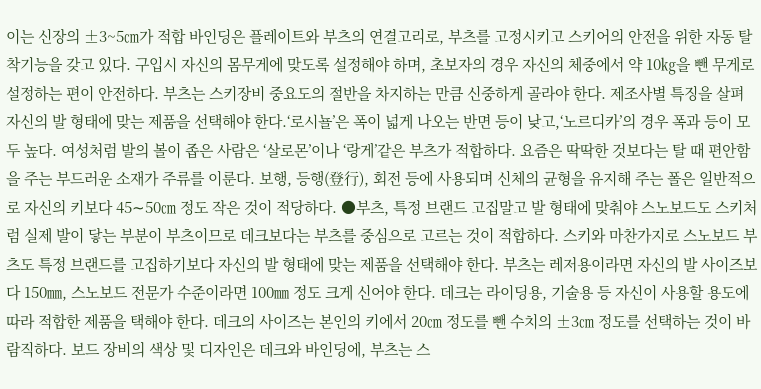이는 신장의 ±3~5㎝가 적합 바인딩은 플레이트와 부츠의 연결고리로, 부츠를 고정시키고 스키어의 안전을 위한 자동 탈착기능을 갖고 있다. 구입시 자신의 몸무게에 맞도록 설정해야 하며, 초보자의 경우 자신의 체중에서 약 10㎏을 뺀 무게로 설정하는 편이 안전하다. 부츠는 스키장비 중요도의 절반을 차지하는 만큼 신중하게 골라야 한다. 제조사별 특징을 살펴 자신의 발 형태에 맞는 제품을 선택해야 한다.‘로시뇰’은 폭이 넓게 나오는 반면 등이 낮고,‘노르디카’의 경우 폭과 등이 모두 높다. 여성처럼 발의 볼이 좁은 사람은 ‘살로몬’이나 ‘랑게’같은 부츠가 적합하다. 요즘은 딱딱한 것보다는 탈 때 편안함을 주는 부드러운 소재가 주류를 이룬다. 보행, 등행(登行), 회전 등에 사용되며 신체의 균형을 유지해 주는 폴은 일반적으로 자신의 키보다 45∼50㎝ 정도 작은 것이 적당하다. ●부츠, 특정 브랜드 고집말고 발 형태에 맞춰야 스노보드도 스키처럼 실제 발이 닿는 부분이 부츠이므로 데크보다는 부츠를 중심으로 고르는 것이 적합하다. 스키와 마찬가지로 스노보드 부츠도 특정 브랜드를 고집하기보다 자신의 발 형태에 맞는 제품을 선택해야 한다. 부츠는 레저용이라면 자신의 발 사이즈보다 150㎜, 스노보드 전문가 수준이라면 100㎜ 정도 크게 신어야 한다. 데크는 라이딩용, 기술용 등 자신이 사용할 용도에 따라 적합한 제품을 택해야 한다. 데크의 사이즈는 본인의 키에서 20㎝ 정도를 뺀 수치의 ±3㎝ 정도를 선택하는 것이 바람직하다. 보드 장비의 색상 및 디자인은 데크와 바인딩에, 부츠는 스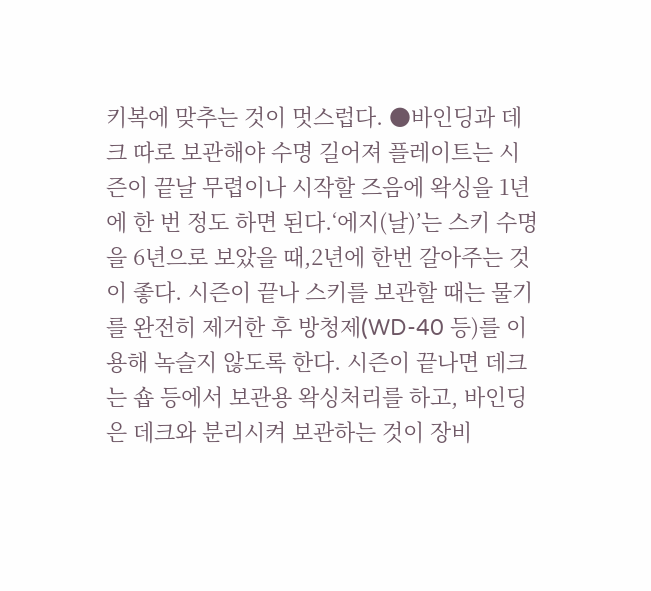키복에 맞추는 것이 멋스럽다. ●바인딩과 데크 따로 보관해야 수명 길어져 플레이트는 시즌이 끝날 무렵이나 시작할 즈음에 왁싱을 1년에 한 번 정도 하면 된다.‘에지(날)’는 스키 수명을 6년으로 보았을 때,2년에 한번 갈아주는 것이 좋다. 시즌이 끝나 스키를 보관할 때는 물기를 완전히 제거한 후 방청제(WD-40 등)를 이용해 녹슬지 않도록 한다. 시즌이 끝나면 데크는 숍 등에서 보관용 왁싱처리를 하고, 바인딩은 데크와 분리시켜 보관하는 것이 장비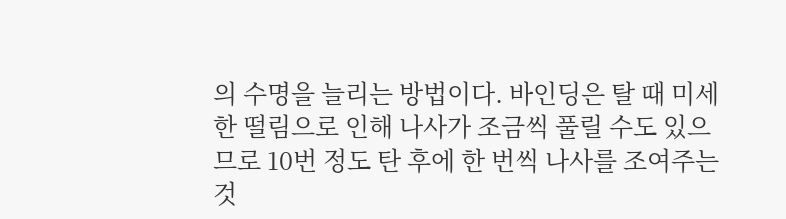의 수명을 늘리는 방법이다. 바인딩은 탈 때 미세한 떨림으로 인해 나사가 조금씩 풀릴 수도 있으므로 10번 정도 탄 후에 한 번씩 나사를 조여주는 것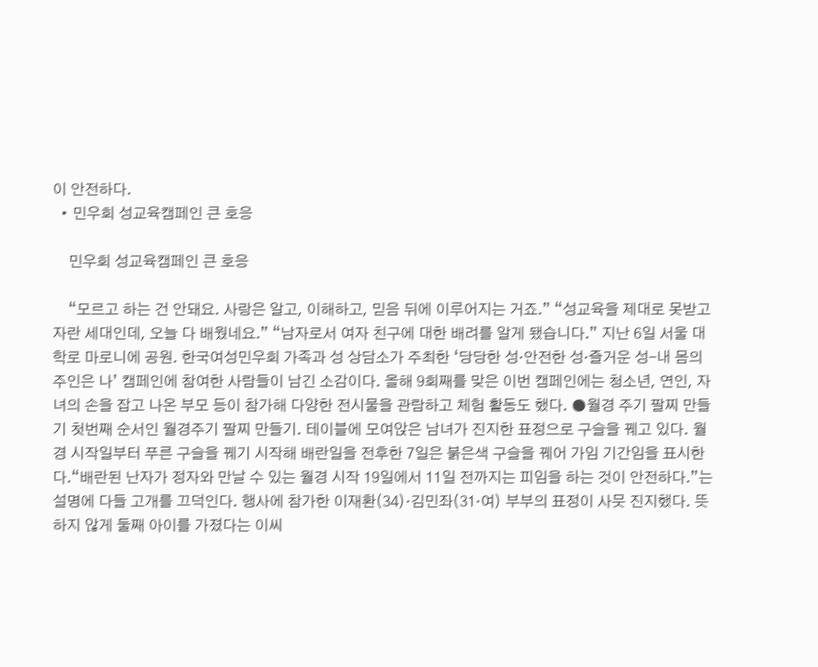이 안전하다.
  • 민우회 성교육캠페인 큰 호응

    민우회 성교육캠페인 큰 호응

    “모르고 하는 건 안돼요. 사랑은 알고, 이해하고, 믿음 뒤에 이루어지는 거죠.” “성교육을 제대로 못받고 자란 세대인데, 오늘 다 배웠네요.” “남자로서 여자 친구에 대한 배려를 알게 됐습니다.” 지난 6일 서울 대학로 마로니에 공원. 한국여성민우회 가족과 성 상담소가 주최한 ‘당당한 성·안전한 성·즐거운 성-내 몸의 주인은 나’ 캠페인에 참여한 사람들이 남긴 소감이다. 올해 9회째를 맞은 이번 캠페인에는 청소년, 연인, 자녀의 손을 잡고 나온 부모 등이 참가해 다양한 전시물을 관람하고 체험 활동도 했다. ●월경 주기 팔찌 만들기 첫번째 순서인 월경주기 팔찌 만들기. 테이블에 모여앉은 남녀가 진지한 표정으로 구슬을 꿰고 있다. 월경 시작일부터 푸른 구슬을 꿰기 시작해 배란일을 전후한 7일은 붉은색 구슬을 꿰어 가임 기간임을 표시한다.“배란된 난자가 정자와 만날 수 있는 월경 시작 19일에서 11일 전까지는 피임을 하는 것이 안전하다.”는 설명에 다들 고개를 끄덕인다. 행사에 참가한 이재환(34)·김민좌(31·여) 부부의 표정이 사뭇 진지했다. 뜻하지 않게 둘째 아이를 가졌다는 이씨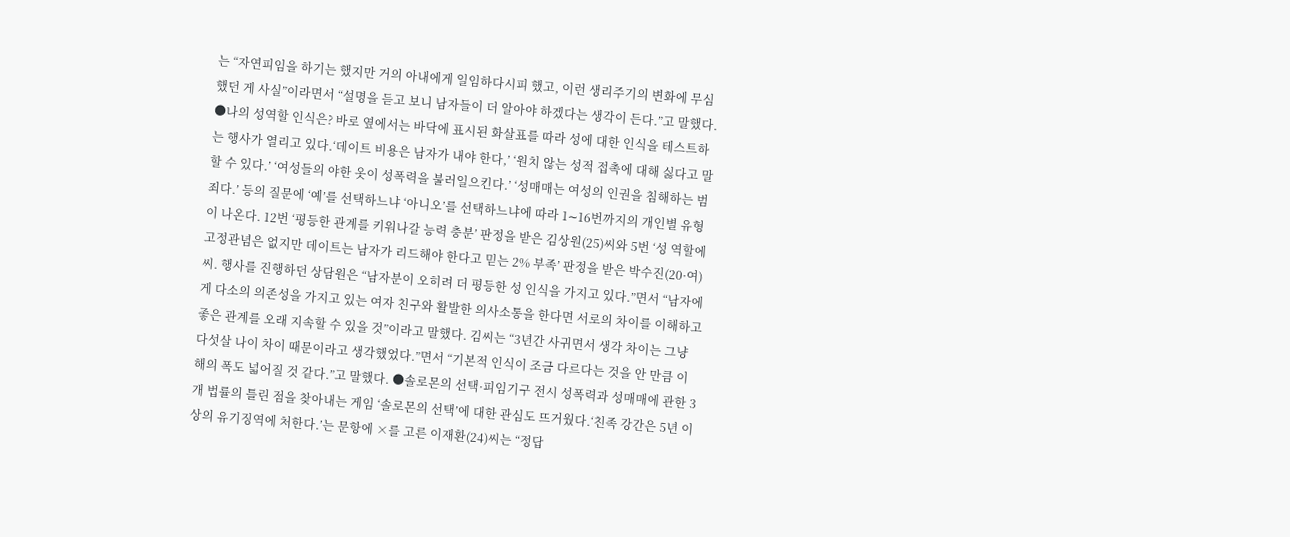는 “자연피임을 하기는 했지만 거의 아내에게 일임하다시피 했고, 이런 생리주기의 변화에 무심했던 게 사실”이라면서 “설명을 듣고 보니 남자들이 더 알아야 하겠다는 생각이 든다.”고 말했다. ●나의 성역할 인식은? 바로 옆에서는 바닥에 표시된 화살표를 따라 성에 대한 인식을 테스트하는 행사가 열리고 있다.‘데이트 비용은 남자가 내야 한다,’ ‘원치 않는 성적 접촉에 대해 싫다고 말할 수 있다.’ ‘여성들의 야한 옷이 성폭력을 불러일으킨다.’ ‘성매매는 여성의 인권을 침해하는 범죄다.’ 등의 질문에 ‘예’를 선택하느냐 ‘아니오’를 선택하느냐에 따라 1∼16번까지의 개인별 유형이 나온다. 12번 ‘평등한 관계를 키워나갈 능력 충분’ 판정을 받은 김상원(25)씨와 5번 ‘성 역할에 고정관념은 없지만 데이트는 남자가 리드해야 한다고 믿는 2% 부족’ 판정을 받은 박수진(20·여)씨. 행사를 진행하던 상담원은 “남자분이 오히려 더 평등한 성 인식을 가지고 있다.”면서 “남자에게 다소의 의존성을 가지고 있는 여자 친구와 활발한 의사소통을 한다면 서로의 차이를 이해하고 좋은 관계를 오래 지속할 수 있을 것”이라고 말했다. 김씨는 “3년간 사귀면서 생각 차이는 그냥 다섯살 나이 차이 때문이라고 생각했었다.”면서 “기본적 인식이 조금 다르다는 것을 안 만큼 이해의 폭도 넓어질 것 같다.”고 말했다. ●솔로몬의 선택·피임기구 전시 성폭력과 성매매에 관한 3개 법률의 틀린 점을 찾아내는 게임 ‘솔로몬의 선택’에 대한 관심도 뜨거웠다.‘친족 강간은 5년 이상의 유기징역에 처한다.’는 문항에 ×를 고른 이재환(24)씨는 “정답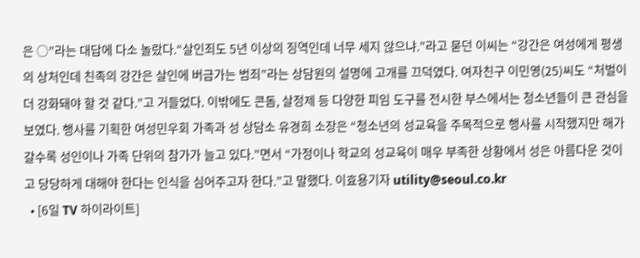은 ○”라는 대답에 다소 놀랐다.“살인죄도 5년 이상의 징역인데 너무 세지 않으냐.”라고 묻던 이씨는 “강간은 여성에게 평생의 상처인데 친족의 강간은 살인에 버금가는 범죄”라는 상담원의 설명에 고개를 끄덕였다. 여자친구 이민영(25)씨도 “처벌이 더 강화돼야 할 것 같다.”고 거들었다. 이밖에도 콘돔, 살정제 등 다양한 피임 도구를 전시한 부스에서는 청소년들이 큰 관심을 보였다. 행사를 기획한 여성민우회 가족과 성 상담소 유경희 소장은 “청소년의 성교육을 주목적으로 행사를 시작했지만 해가 갈수록 성인이나 가족 단위의 참가가 늘고 있다.”면서 “가정이나 학교의 성교육이 매우 부족한 상황에서 성은 아름다운 것이고 당당하게 대해야 한다는 인식을 심어주고자 한다.”고 말했다. 이효용기자 utility@seoul.co.kr
  • [6일 TV 하이라이트]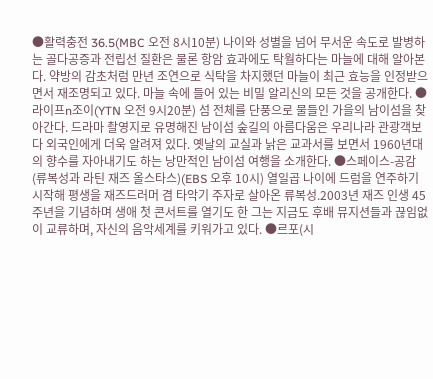●활력충전 36.5(MBC 오전 8시10분) 나이와 성별을 넘어 무서운 속도로 발병하는 골다공증과 전립선 질환은 물론 항암 효과에도 탁월하다는 마늘에 대해 알아본다. 약방의 감초처럼 만년 조연으로 식탁을 차지했던 마늘이 최근 효능을 인정받으면서 재조명되고 있다. 마늘 속에 들어 있는 비밀 알리신의 모든 것을 공개한다. ●라이프n조이(YTN 오전 9시20분) 섬 전체를 단풍으로 물들인 가을의 남이섬을 찾아간다. 드라마 촬영지로 유명해진 남이섬 숲길의 아름다움은 우리나라 관광객보다 외국인에게 더욱 알려져 있다. 옛날의 교실과 낡은 교과서를 보면서 1960년대의 향수를 자아내기도 하는 낭만적인 남이섬 여행을 소개한다. ●스페이스-공감(류복성과 라틴 재즈 올스타스)(EBS 오후 10시) 열일곱 나이에 드럼을 연주하기 시작해 평생을 재즈드러머 겸 타악기 주자로 살아온 류복성.2003년 재즈 인생 45주년을 기념하며 생애 첫 콘서트를 열기도 한 그는 지금도 후배 뮤지션들과 끊임없이 교류하며, 자신의 음악세계를 키워가고 있다. ●르포(시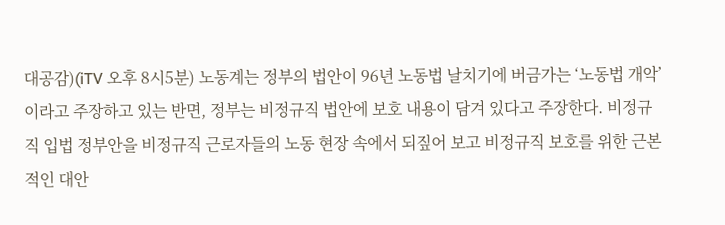대공감)(iTV 오후 8시5분) 노동계는 정부의 법안이 96년 노동법 날치기에 버금가는 ‘노동법 개악’이라고 주장하고 있는 반면, 정부는 비정규직 법안에 보호 내용이 담겨 있다고 주장한다. 비정규직 입법 정부안을 비정규직 근로자들의 노동 현장 속에서 되짚어 보고 비정규직 보호를 위한 근본적인 대안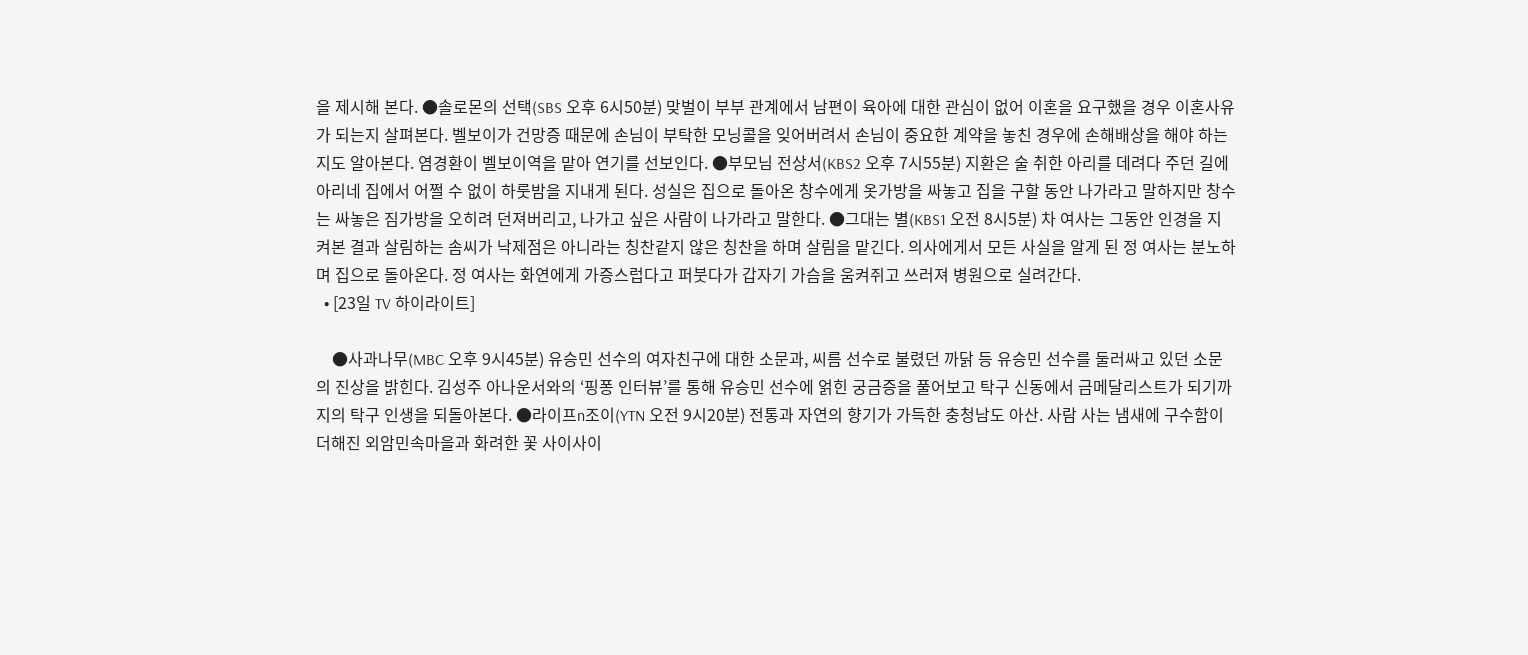을 제시해 본다. ●솔로몬의 선택(SBS 오후 6시50분) 맞벌이 부부 관계에서 남편이 육아에 대한 관심이 없어 이혼을 요구했을 경우 이혼사유가 되는지 살펴본다. 벨보이가 건망증 때문에 손님이 부탁한 모닝콜을 잊어버려서 손님이 중요한 계약을 놓친 경우에 손해배상을 해야 하는지도 알아본다. 염경환이 벨보이역을 맡아 연기를 선보인다. ●부모님 전상서(KBS2 오후 7시55분) 지환은 술 취한 아리를 데려다 주던 길에 아리네 집에서 어쩔 수 없이 하룻밤을 지내게 된다. 성실은 집으로 돌아온 창수에게 옷가방을 싸놓고 집을 구할 동안 나가라고 말하지만 창수는 싸놓은 짐가방을 오히려 던져버리고, 나가고 싶은 사람이 나가라고 말한다. ●그대는 별(KBS1 오전 8시5분) 차 여사는 그동안 인경을 지켜본 결과 살림하는 솜씨가 낙제점은 아니라는 칭찬같지 않은 칭찬을 하며 살림을 맡긴다. 의사에게서 모든 사실을 알게 된 정 여사는 분노하며 집으로 돌아온다. 정 여사는 화연에게 가증스럽다고 퍼붓다가 갑자기 가슴을 움켜쥐고 쓰러져 병원으로 실려간다.
  • [23일 TV 하이라이트]

    ●사과나무(MBC 오후 9시45분) 유승민 선수의 여자친구에 대한 소문과, 씨름 선수로 불렸던 까닭 등 유승민 선수를 둘러싸고 있던 소문의 진상을 밝힌다. 김성주 아나운서와의 ‘핑퐁 인터뷰’를 통해 유승민 선수에 얽힌 궁금증을 풀어보고 탁구 신동에서 금메달리스트가 되기까지의 탁구 인생을 되돌아본다. ●라이프n조이(YTN 오전 9시20분) 전통과 자연의 향기가 가득한 충청남도 아산. 사람 사는 냄새에 구수함이 더해진 외암민속마을과 화려한 꽃 사이사이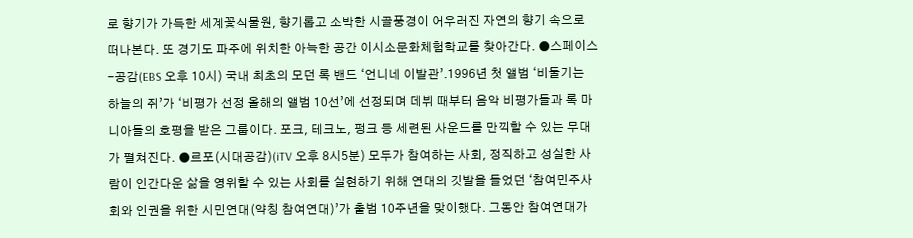로 향기가 가득한 세계꽃식물원, 향기롭고 소박한 시골풍경이 어우러진 자연의 향기 속으로 떠나본다. 또 경기도 파주에 위치한 아늑한 공간 이시소문화체험학교를 찾아간다. ●스페이스-공감(EBS 오후 10시) 국내 최초의 모던 록 밴드 ‘언니네 이발관’.1996년 첫 앨범 ‘비둘기는 하늘의 쥐’가 ‘비평가 선정 올해의 앨범 10선’에 선정되며 데뷔 때부터 음악 비평가들과 록 마니아들의 호평을 받은 그룹이다. 포크, 테크노, 펑크 등 세련된 사운드를 만끽할 수 있는 무대가 펼쳐진다. ●르포(시대공감)(iTV 오후 8시5분) 모두가 참여하는 사회, 정직하고 성실한 사람이 인간다운 삶을 영위할 수 있는 사회를 실현하기 위해 연대의 깃발을 들었던 ‘참여민주사회와 인권을 위한 시민연대(약칭 참여연대)’가 출범 10주년을 맞이했다. 그동안 참여연대가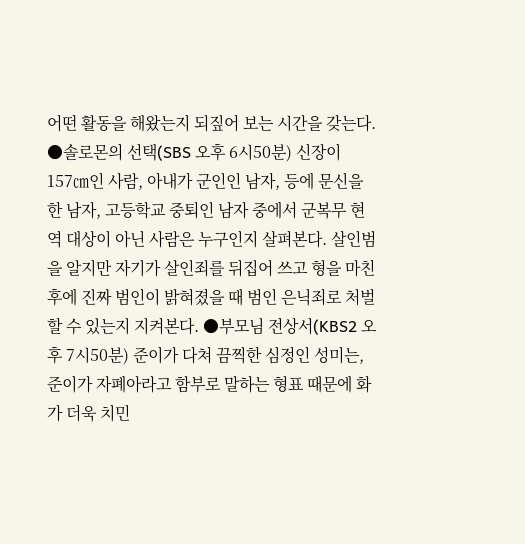어떤 활동을 해왔는지 되짚어 보는 시간을 갖는다. ●솔로몬의 선택(SBS 오후 6시50분) 신장이 157㎝인 사람, 아내가 군인인 남자, 등에 문신을 한 남자, 고등학교 중퇴인 남자 중에서 군복무 현역 대상이 아닌 사람은 누구인지 살펴본다. 살인범을 알지만 자기가 살인죄를 뒤집어 쓰고 형을 마친 후에 진짜 범인이 밝혀졌을 때 범인 은닉죄로 처벌할 수 있는지 지켜본다. ●부모님 전상서(KBS2 오후 7시50분) 준이가 다쳐 끔찍한 심정인 성미는, 준이가 자폐아라고 함부로 말하는 형표 때문에 화가 더욱 치민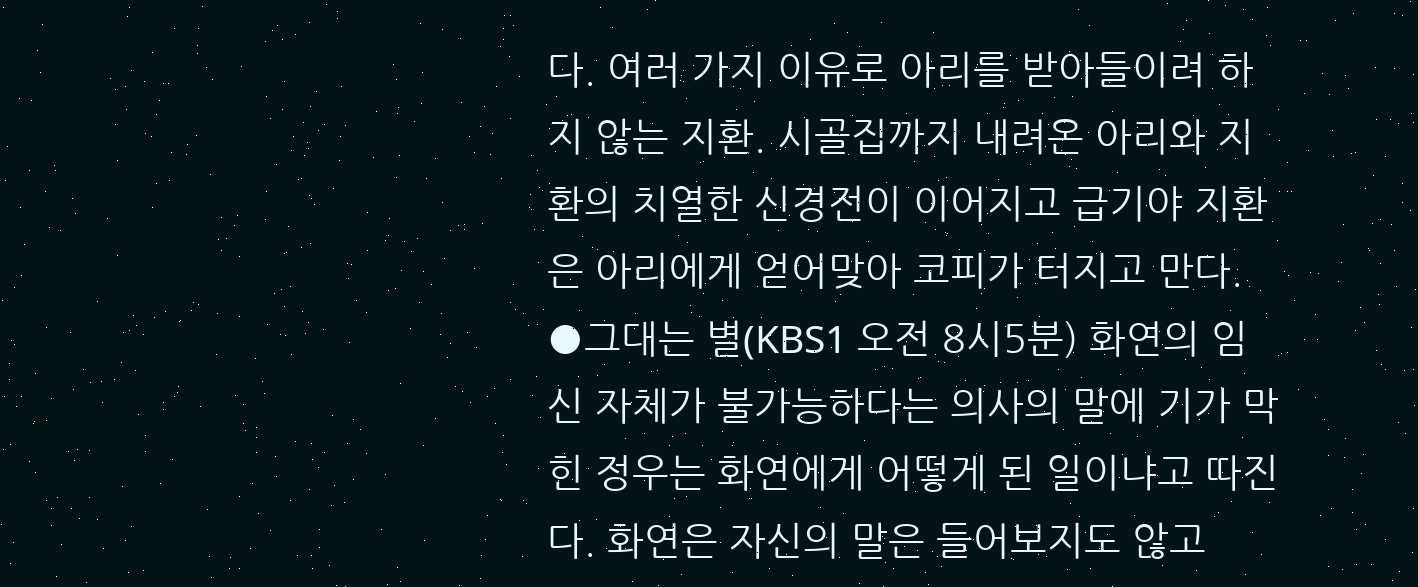다. 여러 가지 이유로 아리를 받아들이려 하지 않는 지환. 시골집까지 내려온 아리와 지환의 치열한 신경전이 이어지고 급기야 지환은 아리에게 얻어맞아 코피가 터지고 만다. ●그대는 별(KBS1 오전 8시5분) 화연의 임신 자체가 불가능하다는 의사의 말에 기가 막힌 정우는 화연에게 어떻게 된 일이냐고 따진다. 화연은 자신의 말은 들어보지도 않고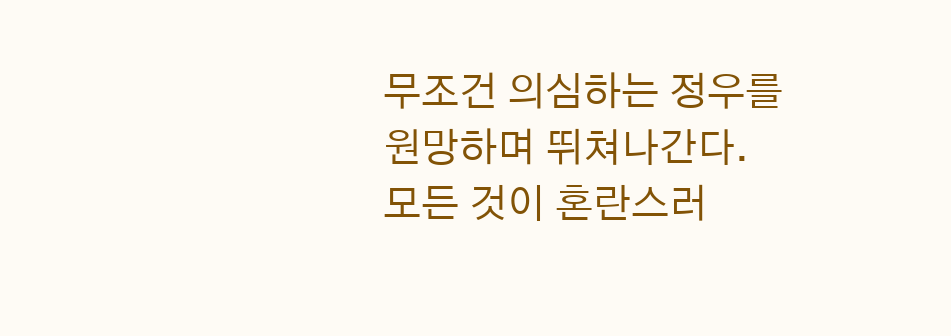무조건 의심하는 정우를 원망하며 뛰쳐나간다. 모든 것이 혼란스러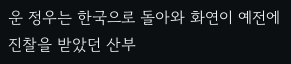운 정우는 한국으로 돌아와 화연이 예전에 진찰을 받았던 산부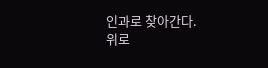인과로 찾아간다.
위로